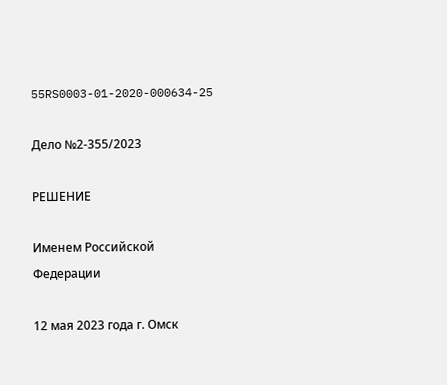55RS0003-01-2020-000634-25

Дело №2-355/2023

РЕШЕНИЕ

Именем Российской Федерации

12 мая 2023 года г. Омск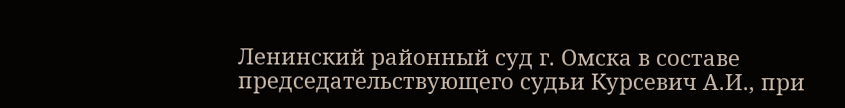Ленинский районный суд г. Омска в составе председательствующего судьи Курсевич А.И., при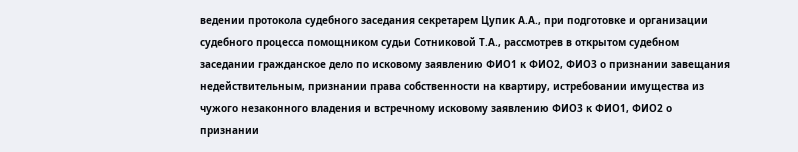ведении протокола судебного заседания секретарем Цупик А.А., при подготовке и организации судебного процесса помощником судьи Сотниковой Т.А., рассмотрев в открытом судебном заседании гражданское дело по исковому заявлению ФИО1 к ФИО2, ФИО3 о признании завещания недействительным, признании права собственности на квартиру, истребовании имущества из чужого незаконного владения и встречному исковому заявлению ФИО3 к ФИО1, ФИО2 о признании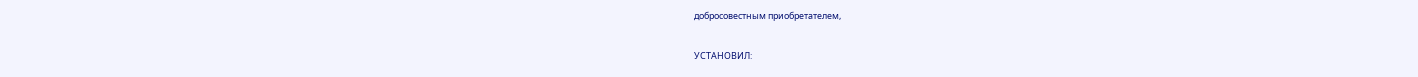добросовестным приобретателем,

УСТАНОВИЛ: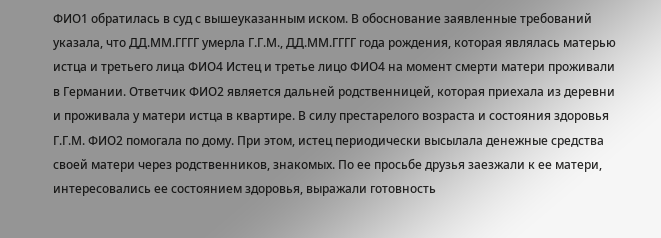ФИО1 обратилась в суд с вышеуказанным иском. В обоснование заявленные требований указала, что ДД.ММ.ГГГГ умерла Г.Г.М., ДД.ММ.ГГГГ года рождения, которая являлась матерью истца и третьего лица ФИО4 Истец и третье лицо ФИО4 на момент смерти матери проживали в Германии. Ответчик ФИО2 является дальней родственницей, которая приехала из деревни и проживала у матери истца в квартире. В силу престарелого возраста и состояния здоровья Г.Г.М. ФИО2 помогала по дому. При этом, истец периодически высылала денежные средства своей матери через родственников, знакомых. По ее просьбе друзья заезжали к ее матери, интересовались ее состоянием здоровья, выражали готовность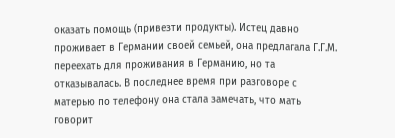оказать помощь (привезти продукты). Истец давно проживает в Германии своей семьей, она предлагала Г.Г.М. переехать для проживания в Германию, но та отказывалась. В последнее время при разговоре с матерью по телефону она стала замечать, что мать говорит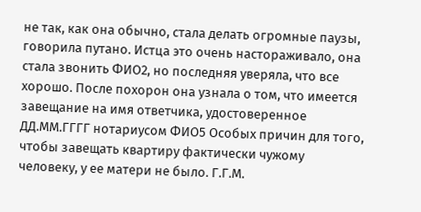не так, как она обычно, стала делать огромные паузы, говорила путано. Истца это очень настораживало, она стала звонить ФИО2, но последняя уверяла, что все хорошо. После похорон она узнала о том, что имеется завещание на имя ответчика, удостоверенное ДД.ММ.ГГГГ нотариусом ФИО5 Особых причин для того, чтобы завещать квартиру фактически чужому человеку, у ее матери не было. Г.Г.М.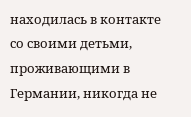находилась в контакте со своими детьми, проживающими в Германии, никогда не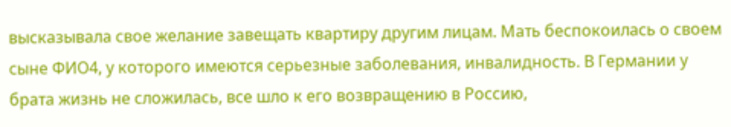высказывала свое желание завещать квартиру другим лицам. Мать беспокоилась о своем сыне ФИО4, у которого имеются серьезные заболевания, инвалидность. В Германии у брата жизнь не сложилась, все шло к его возвращению в Россию,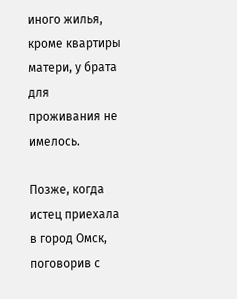иного жилья, кроме квартиры матери, у брата для проживания не имелось.

Позже, когда истец приехала в город Омск, поговорив с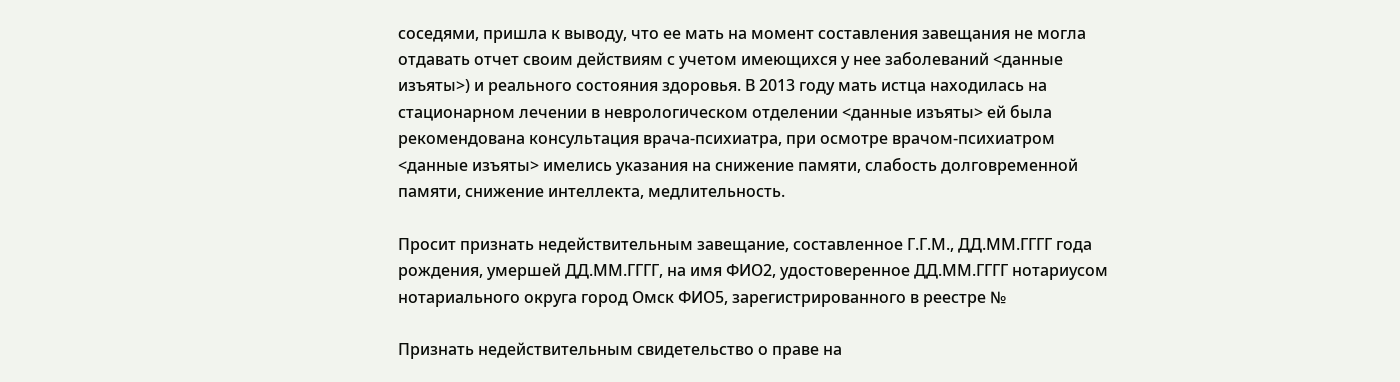соседями, пришла к выводу, что ее мать на момент составления завещания не могла отдавать отчет своим действиям с учетом имеющихся у нее заболеваний <данные изъяты>) и реального состояния здоровья. В 2013 году мать истца находилась на стационарном лечении в неврологическом отделении <данные изъяты> ей была рекомендована консультация врача-психиатра, при осмотре врачом-психиатром <данные изъяты> имелись указания на снижение памяти, слабость долговременной памяти, снижение интеллекта, медлительность.

Просит признать недействительным завещание, составленное Г.Г.М., ДД.ММ.ГГГГ года рождения, умершей ДД.ММ.ГГГГ, на имя ФИО2, удостоверенное ДД.ММ.ГГГГ нотариусом нотариального округа город Омск ФИО5, зарегистрированного в реестре №

Признать недействительным свидетельство о праве на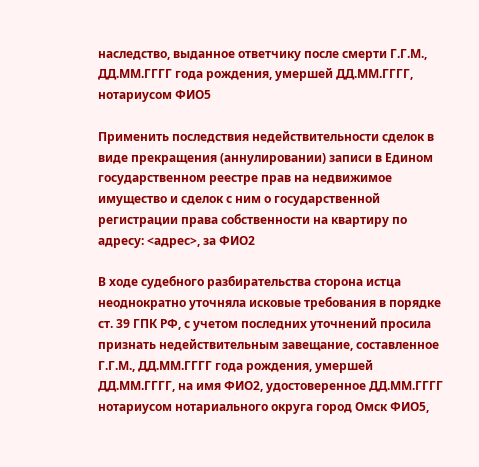наследство, выданное ответчику после смерти Г.Г.М., ДД.ММ.ГГГГ года рождения, умершей ДД.ММ.ГГГГ, нотариусом ФИО5

Применить последствия недействительности сделок в виде прекращения (аннулировании) записи в Едином государственном реестре прав на недвижимое имущество и сделок с ним о государственной регистрации права собственности на квартиру по адресу: <адрес>, за ФИО2

В ходе судебного разбирательства сторона истца неоднократно уточняла исковые требования в порядке ст. 39 ГПК РФ, с учетом последних уточнений просила признать недействительным завещание, составленное Г.Г.М., ДД.ММ.ГГГГ года рождения, умершей ДД.ММ.ГГГГ, на имя ФИО2, удостоверенное ДД.ММ.ГГГГ нотариусом нотариального округа город Омск ФИО5,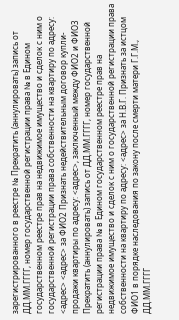зарегистрированного в реестре № Прекратить (аннулировать) запись от ДД.ММ.ГГГГ, номер государственной регистрации права № в Едином государственном реестре прав на недвижимое имущество и сделок с ним о государственной регистрации права собственности на квартиру по адресу: <адрес> <адрес> за ФИО2 Признать недействительным договор купли-продажи квартиры по адресу: <адрес>, заключенный между ФИО2 и ФИО3 Прекратить (аннулировать) запись от ДД.ММ.ГГГГ, номер государственной регистрации права № в Едином государственном реестре прав на недвижимое имущество и сделок с ним о государственной регистрации права собственности на квартиру по адресу: <адрес> за Н.В.Г. Признать за истцом ФИО1 в порядке наследования по закону после смерти матери Г.Г.М., ДД.ММ.ГГГГ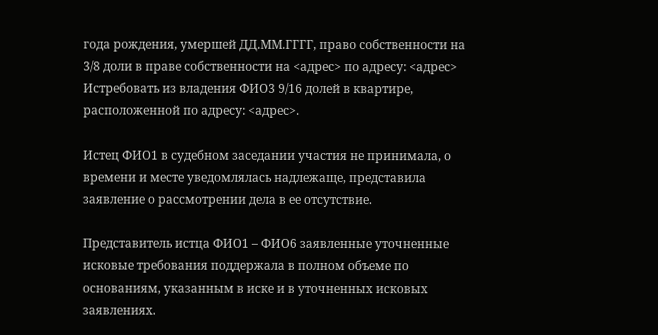года рождения, умершей ДД.ММ.ГГГГ, право собственности на 3/8 доли в праве собственности на <адрес> по адресу: <адрес> Истребовать из владения ФИО3 9/16 долей в квартире, расположенной по адресу: <адрес>.

Истец ФИО1 в судебном заседании участия не принимала, о времени и месте уведомлялась надлежаще, представила заявление о рассмотрении дела в ее отсутствие.

Представитель истца ФИО1 – ФИО6 заявленные уточненные исковые требования поддержала в полном объеме по основаниям, указанным в иске и в уточненных исковых заявлениях.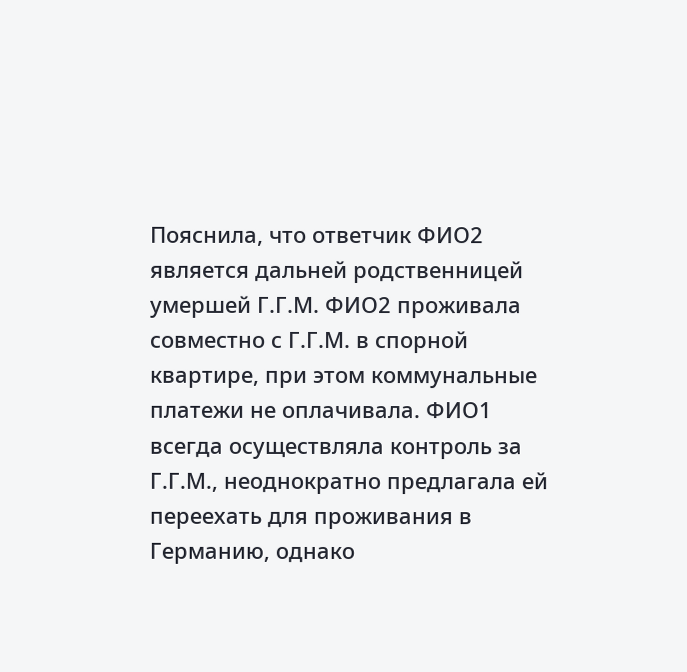Пояснила, что ответчик ФИО2 является дальней родственницей умершей Г.Г.М. ФИО2 проживала совместно с Г.Г.М. в спорной квартире, при этом коммунальные платежи не оплачивала. ФИО1 всегда осуществляла контроль за Г.Г.М., неоднократно предлагала ей переехать для проживания в Германию, однако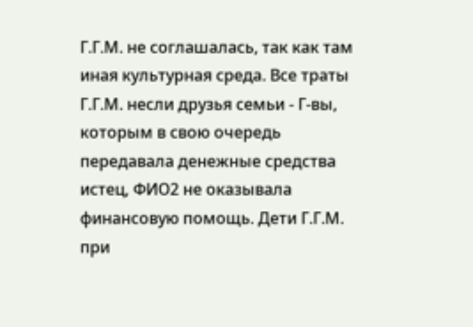Г.Г.М. не соглашалась, так как там иная культурная среда. Все траты Г.Г.М. несли друзья семьи - Г-вы, которым в свою очередь передавала денежные средства истец, ФИО2 не оказывала финансовую помощь. Дети Г.Г.М. при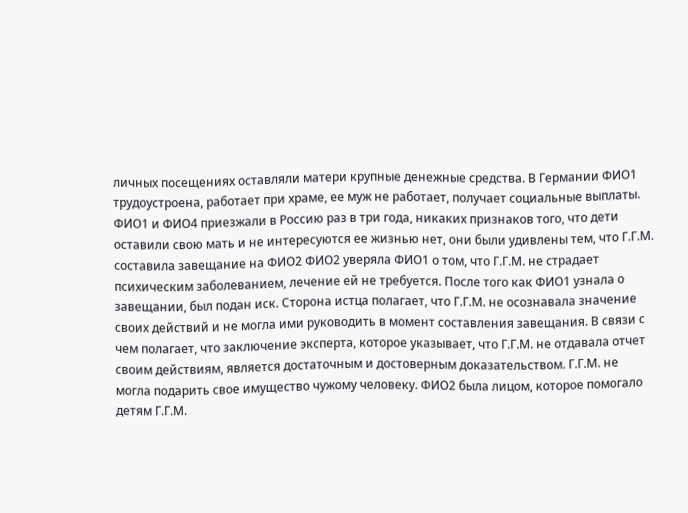личных посещениях оставляли матери крупные денежные средства. В Германии ФИО1 трудоустроена, работает при храме, ее муж не работает, получает социальные выплаты. ФИО1 и ФИО4 приезжали в Россию раз в три года, никаких признаков того, что дети оставили свою мать и не интересуются ее жизнью нет, они были удивлены тем, что Г.Г.М. составила завещание на ФИО2 ФИО2 уверяла ФИО1 о том, что Г.Г.М. не страдает психическим заболеванием, лечение ей не требуется. После того как ФИО1 узнала о завещании, был подан иск. Сторона истца полагает, что Г.Г.М. не осознавала значение своих действий и не могла ими руководить в момент составления завещания. В связи с чем полагает, что заключение эксперта, которое указывает, что Г.Г.М. не отдавала отчет своим действиям, является достаточным и достоверным доказательством. Г.Г.М. не могла подарить свое имущество чужому человеку. ФИО2 была лицом, которое помогало детям Г.Г.М.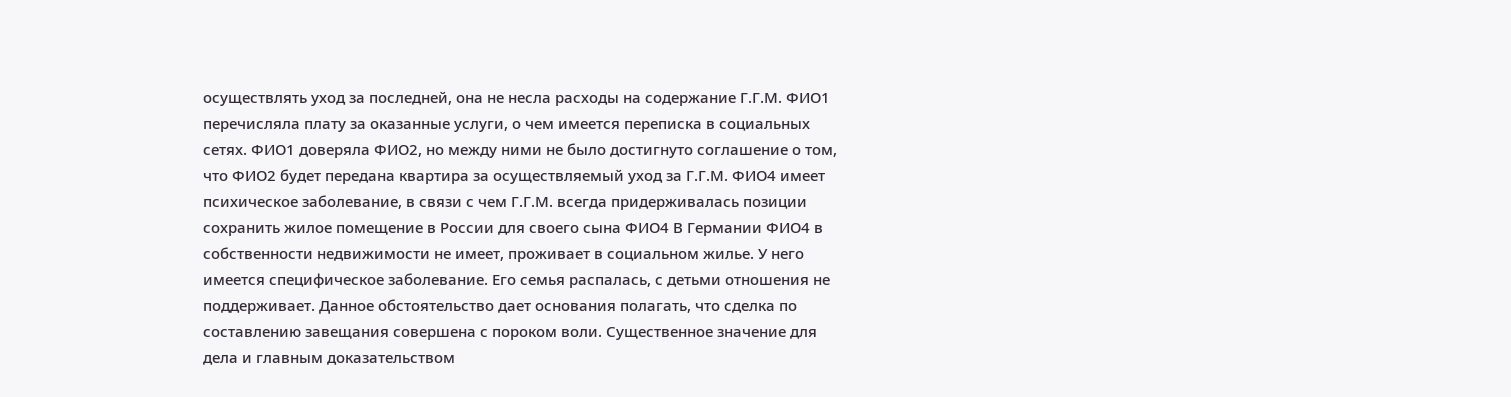осуществлять уход за последней, она не несла расходы на содержание Г.Г.М. ФИО1 перечисляла плату за оказанные услуги, о чем имеется переписка в социальных сетях. ФИО1 доверяла ФИО2, но между ними не было достигнуто соглашение о том, что ФИО2 будет передана квартира за осуществляемый уход за Г.Г.М. ФИО4 имеет психическое заболевание, в связи с чем Г.Г.М. всегда придерживалась позиции сохранить жилое помещение в России для своего сына ФИО4 В Германии ФИО4 в собственности недвижимости не имеет, проживает в социальном жилье. У него имеется специфическое заболевание. Его семья распалась, с детьми отношения не поддерживает. Данное обстоятельство дает основания полагать, что сделка по составлению завещания совершена с пороком воли. Существенное значение для дела и главным доказательством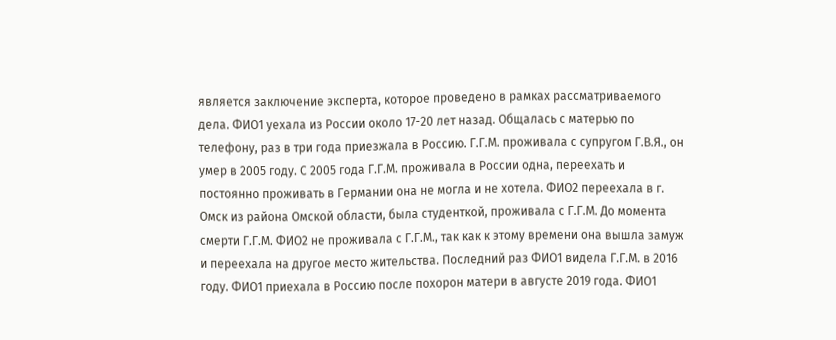является заключение эксперта, которое проведено в рамках рассматриваемого дела. ФИО1 уехала из России около 17-20 лет назад. Общалась с матерью по телефону, раз в три года приезжала в Россию. Г.Г.М. проживала с супругом Г.В.Я., он умер в 2005 году. С 2005 года Г.Г.М. проживала в России одна, переехать и постоянно проживать в Германии она не могла и не хотела. ФИО2 переехала в г. Омск из района Омской области, была студенткой, проживала с Г.Г.М. До момента смерти Г.Г.М. ФИО2 не проживала с Г.Г.М., так как к этому времени она вышла замуж и переехала на другое место жительства. Последний раз ФИО1 видела Г.Г.М. в 2016 году. ФИО1 приехала в Россию после похорон матери в августе 2019 года. ФИО1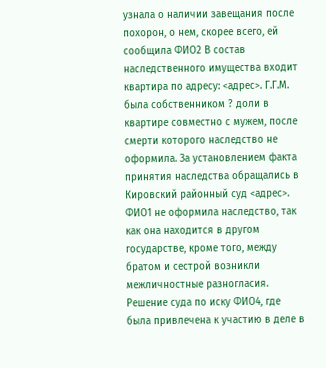узнала о наличии завещания после похорон, о нем, скорее всего, ей сообщила ФИО2 В состав наследственного имущества входит квартира по адресу: <адрес>. Г.Г.М. была собственником ? доли в квартире совместно с мужем, после смерти которого наследство не оформила. За установлением факта принятия наследства обращались в Кировский районный суд <адрес>. ФИО1 не оформила наследство, так как она находится в другом государстве, кроме того, между братом и сестрой возникли межличностные разногласия. Решение суда по иску ФИО4, где была привлечена к участию в деле в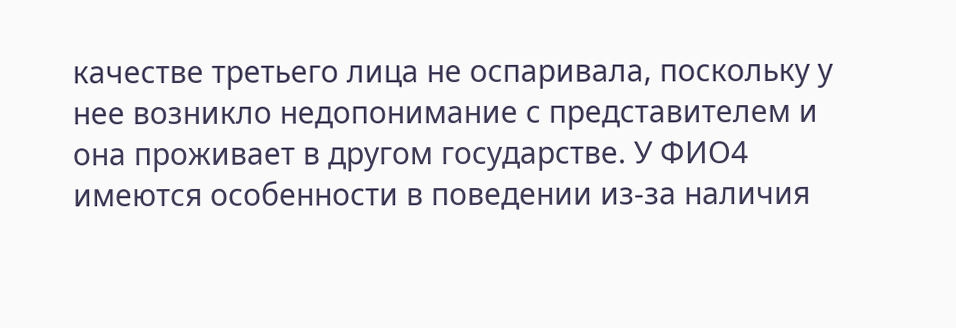качестве третьего лица не оспаривала, поскольку у нее возникло недопонимание с представителем и она проживает в другом государстве. У ФИО4 имеются особенности в поведении из-за наличия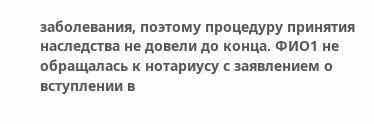заболевания, поэтому процедуру принятия наследства не довели до конца. ФИО1 не обращалась к нотариусу с заявлением о вступлении в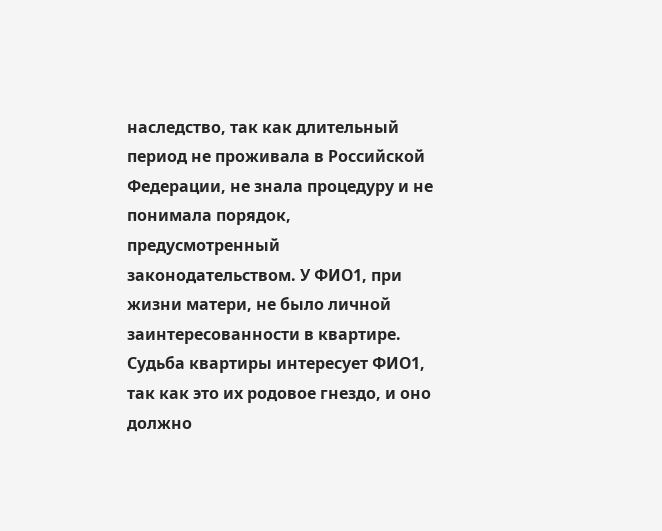наследство, так как длительный период не проживала в Российской Федерации, не знала процедуру и не понимала порядок, предусмотренный законодательством. У ФИО1, при жизни матери, не было личной заинтересованности в квартире. Судьба квартиры интересует ФИО1, так как это их родовое гнездо, и оно должно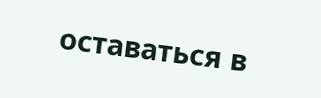оставаться в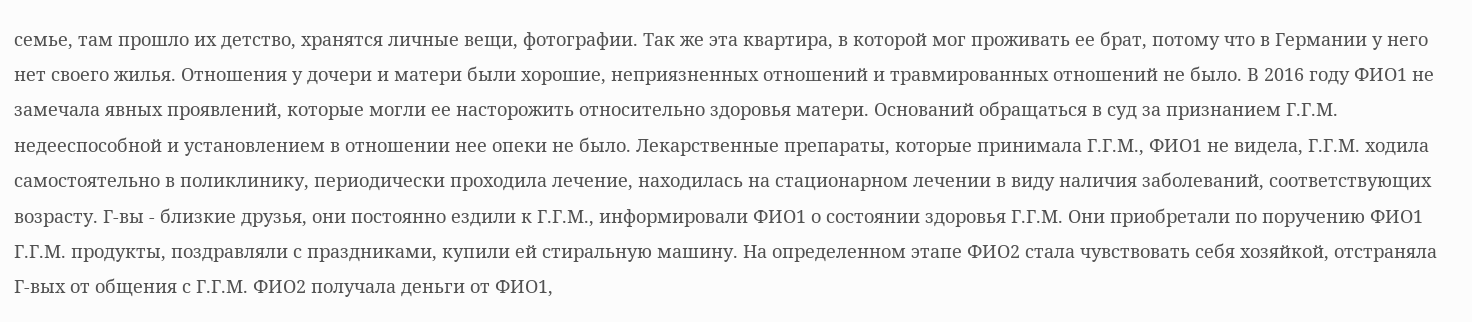семье, там прошло их детство, хранятся личные вещи, фотографии. Так же эта квартира, в которой мог проживать ее брат, потому что в Германии у него нет своего жилья. Отношения у дочери и матери были хорошие, неприязненных отношений и травмированных отношений не было. В 2016 году ФИО1 не замечала явных проявлений, которые могли ее насторожить относительно здоровья матери. Оснований обращаться в суд за признанием Г.Г.М. недееспособной и установлением в отношении нее опеки не было. Лекарственные препараты, которые принимала Г.Г.М., ФИО1 не видела, Г.Г.М. ходила самостоятельно в поликлинику, периодически проходила лечение, находилась на стационарном лечении в виду наличия заболеваний, соответствующих возрасту. Г-вы - близкие друзья, они постоянно ездили к Г.Г.М., информировали ФИО1 о состоянии здоровья Г.Г.М. Они приобретали по поручению ФИО1 Г.Г.М. продукты, поздравляли с праздниками, купили ей стиральную машину. На определенном этапе ФИО2 стала чувствовать себя хозяйкой, отстраняла Г-вых от общения с Г.Г.М. ФИО2 получала деньги от ФИО1,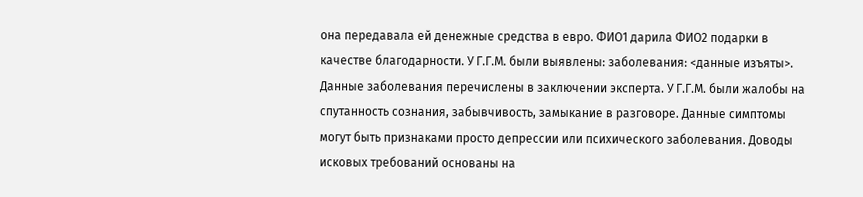она передавала ей денежные средства в евро. ФИО1 дарила ФИО2 подарки в качестве благодарности. У Г.Г.М. были выявлены: заболевания: <данные изъяты>. Данные заболевания перечислены в заключении эксперта. У Г.Г.М. были жалобы на спутанность сознания, забывчивость, замыкание в разговоре. Данные симптомы могут быть признаками просто депрессии или психического заболевания. Доводы исковых требований основаны на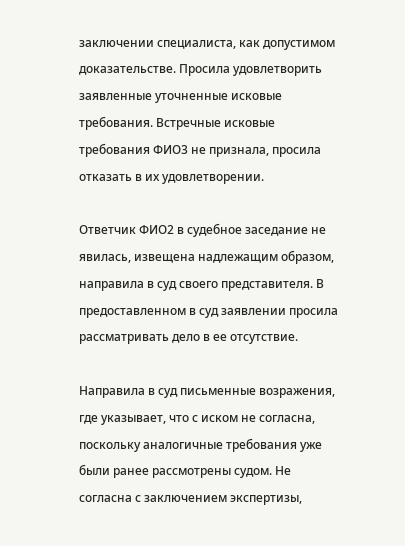заключении специалиста, как допустимом доказательстве. Просила удовлетворить заявленные уточненные исковые требования. Встречные исковые требования ФИО3 не признала, просила отказать в их удовлетворении.

Ответчик ФИО2 в судебное заседание не явилась, извещена надлежащим образом, направила в суд своего представителя. В предоставленном в суд заявлении просила рассматривать дело в ее отсутствие.

Направила в суд письменные возражения, где указывает, что с иском не согласна, поскольку аналогичные требования уже были ранее рассмотрены судом. Не согласна с заключением экспертизы,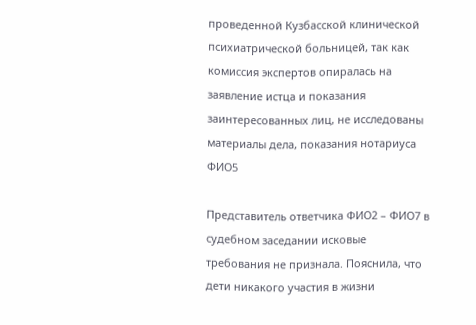проведенной Кузбасской клинической психиатрической больницей, так как комиссия экспертов опиралась на заявление истца и показания заинтересованных лиц, не исследованы материалы дела, показания нотариуса ФИО5

Представитель ответчика ФИО2 – ФИО7 в судебном заседании исковые требования не признала. Пояснила, что дети никакого участия в жизни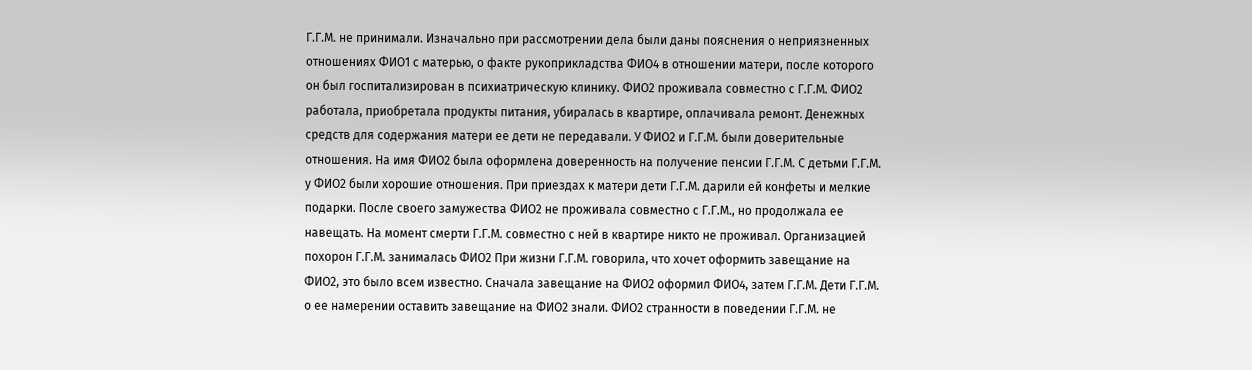Г.Г.М. не принимали. Изначально при рассмотрении дела были даны пояснения о неприязненных отношениях ФИО1 с матерью, о факте рукоприкладства ФИО4 в отношении матери, после которого он был госпитализирован в психиатрическую клинику. ФИО2 проживала совместно с Г.Г.М. ФИО2 работала, приобретала продукты питания, убиралась в квартире, оплачивала ремонт. Денежных средств для содержания матери ее дети не передавали. У ФИО2 и Г.Г.М. были доверительные отношения. На имя ФИО2 была оформлена доверенность на получение пенсии Г.Г.М. С детьми Г.Г.М. у ФИО2 были хорошие отношения. При приездах к матери дети Г.Г.М. дарили ей конфеты и мелкие подарки. После своего замужества ФИО2 не проживала совместно с Г.Г.М., но продолжала ее навещать. На момент смерти Г.Г.М. совместно с ней в квартире никто не проживал. Организацией похорон Г.Г.М. занималась ФИО2 При жизни Г.Г.М. говорила, что хочет оформить завещание на ФИО2, это было всем известно. Сначала завещание на ФИО2 оформил ФИО4, затем Г.Г.М. Дети Г.Г.М. о ее намерении оставить завещание на ФИО2 знали. ФИО2 странности в поведении Г.Г.М. не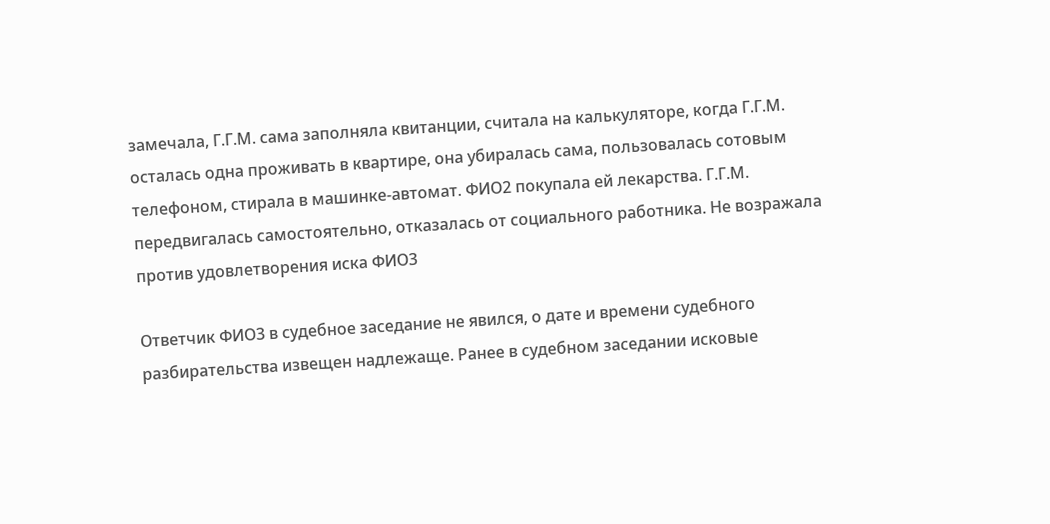замечала, Г.Г.М. сама заполняла квитанции, считала на калькуляторе, когда Г.Г.М. осталась одна проживать в квартире, она убиралась сама, пользовалась сотовым телефоном, стирала в машинке-автомат. ФИО2 покупала ей лекарства. Г.Г.М. передвигалась самостоятельно, отказалась от социального работника. Не возражала против удовлетворения иска ФИО3

Ответчик ФИО3 в судебное заседание не явился, о дате и времени судебного разбирательства извещен надлежаще. Ранее в судебном заседании исковые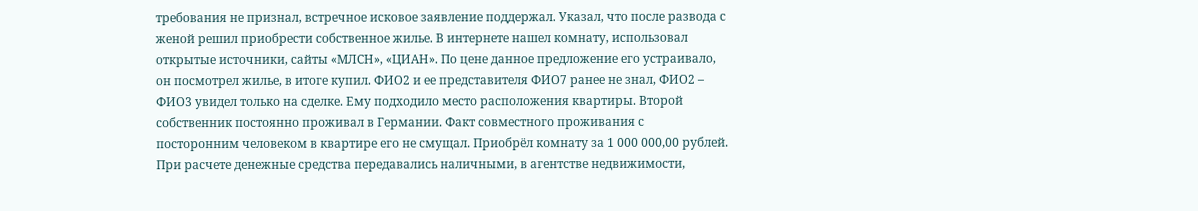требования не признал, встречное исковое заявление поддержал. Указал, что после развода с женой решил приобрести собственное жилье. В интернете нашел комнату, использовал открытые источники, сайты «МЛСН», «ЦИАН». По цене данное предложение его устраивало, он посмотрел жилье, в итоге купил. ФИО2 и ее представителя ФИО7 ранее не знал, ФИО2 – ФИО3 увидел только на сделке. Ему подходило место расположения квартиры. Второй собственник постоянно проживал в Германии. Факт совместного проживания с посторонним человеком в квартире его не смущал. Приобрёл комнату за 1 000 000,00 рублей. При расчете денежные средства передавались наличными, в агентстве недвижимости,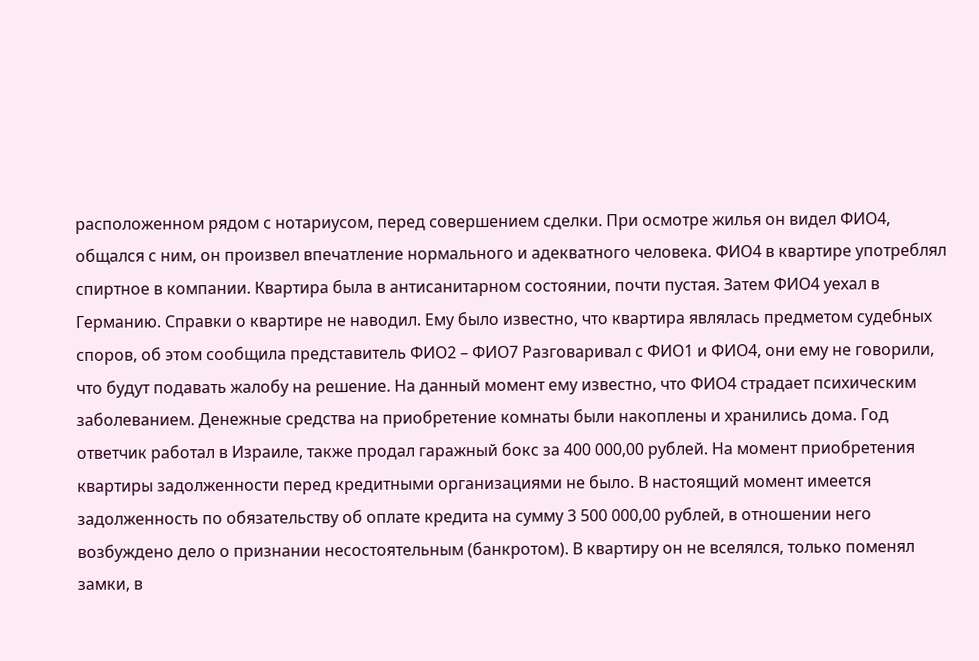расположенном рядом с нотариусом, перед совершением сделки. При осмотре жилья он видел ФИО4, общался с ним, он произвел впечатление нормального и адекватного человека. ФИО4 в квартире употреблял спиртное в компании. Квартира была в антисанитарном состоянии, почти пустая. Затем ФИО4 уехал в Германию. Справки о квартире не наводил. Ему было известно, что квартира являлась предметом судебных споров, об этом сообщила представитель ФИО2 – ФИО7 Разговаривал с ФИО1 и ФИО4, они ему не говорили, что будут подавать жалобу на решение. На данный момент ему известно, что ФИО4 страдает психическим заболеванием. Денежные средства на приобретение комнаты были накоплены и хранились дома. Год ответчик работал в Израиле, также продал гаражный бокс за 400 000,00 рублей. На момент приобретения квартиры задолженности перед кредитными организациями не было. В настоящий момент имеется задолженность по обязательству об оплате кредита на сумму 3 500 000,00 рублей, в отношении него возбуждено дело о признании несостоятельным (банкротом). В квартиру он не вселялся, только поменял замки, в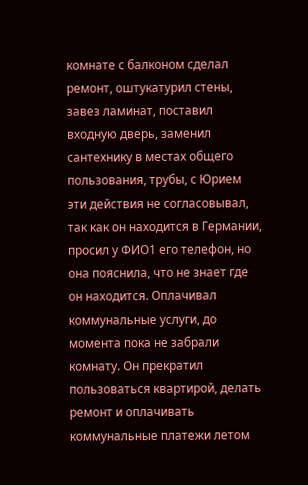комнате с балконом сделал ремонт, оштукатурил стены, завез ламинат, поставил входную дверь, заменил сантехнику в местах общего пользования, трубы, с Юрием эти действия не согласовывал, так как он находится в Германии, просил у ФИО1 его телефон, но она пояснила, что не знает где он находится. Оплачивал коммунальные услуги, до момента пока не забрали комнату. Он прекратил пользоваться квартирой, делать ремонт и оплачивать коммунальные платежи летом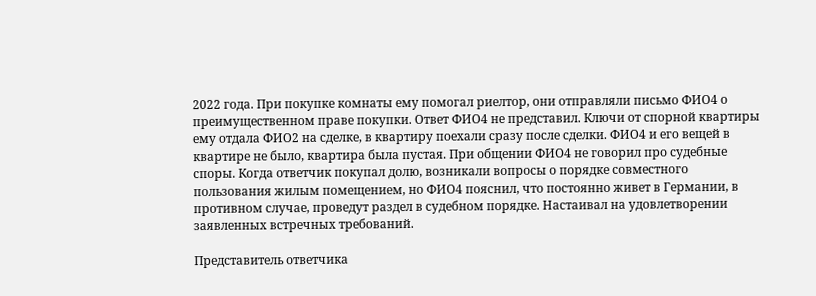2022 года. При покупке комнаты ему помогал риелтор, они отправляли письмо ФИО4 о преимущественном праве покупки. Ответ ФИО4 не представил. Ключи от спорной квартиры ему отдала ФИО2 на сделке, в квартиру поехали сразу после сделки. ФИО4 и его вещей в квартире не было, квартира была пустая. При общении ФИО4 не говорил про судебные споры. Когда ответчик покупал долю, возникали вопросы о порядке совместного пользования жилым помещением, но ФИО4 пояснил, что постоянно живет в Германии, в противном случае, проведут раздел в судебном порядке. Настаивал на удовлетворении заявленных встречных требований.

Представитель ответчика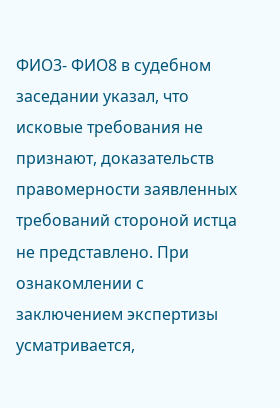ФИО3- ФИО8 в судебном заседании указал, что исковые требования не признают, доказательств правомерности заявленных требований стороной истца не представлено. При ознакомлении с заключением экспертизы усматривается,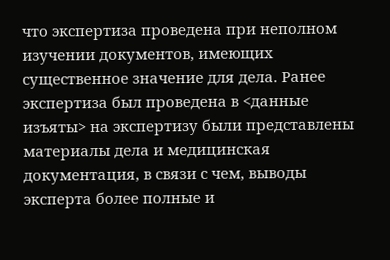что экспертиза проведена при неполном изучении документов, имеющих существенное значение для дела. Ранее экспертиза был проведена в <данные изъяты> на экспертизу были представлены материалы дела и медицинская документация, в связи с чем, выводы эксперта более полные и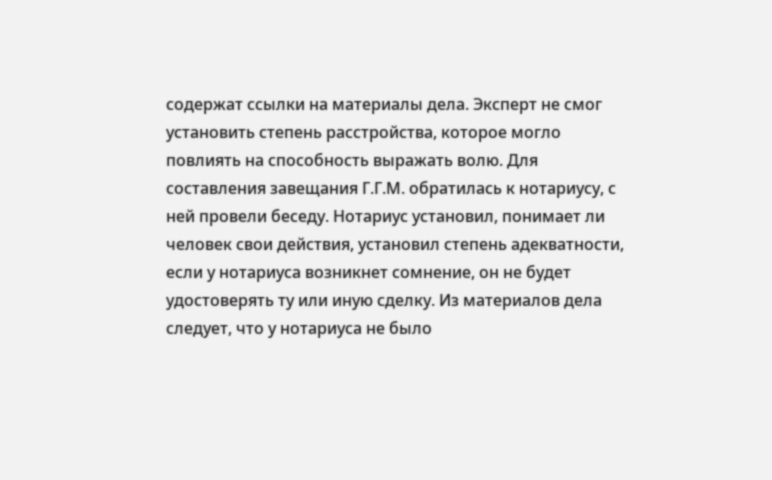содержат ссылки на материалы дела. Эксперт не смог установить степень расстройства, которое могло повлиять на способность выражать волю. Для составления завещания Г.Г.М. обратилась к нотариусу, с ней провели беседу. Нотариус установил, понимает ли человек свои действия, установил степень адекватности, если у нотариуса возникнет сомнение, он не будет удостоверять ту или иную сделку. Из материалов дела следует, что у нотариуса не было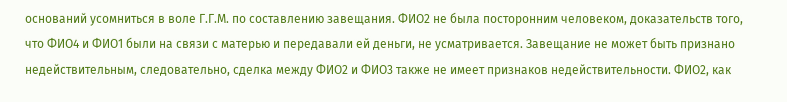оснований усомниться в воле Г.Г.М. по составлению завещания. ФИО2 не была посторонним человеком, доказательств того, что ФИО4 и ФИО1 были на связи с матерью и передавали ей деньги, не усматривается. Завещание не может быть признано недействительным, следовательно, сделка между ФИО2 и ФИО3 также не имеет признаков недействительности. ФИО2, как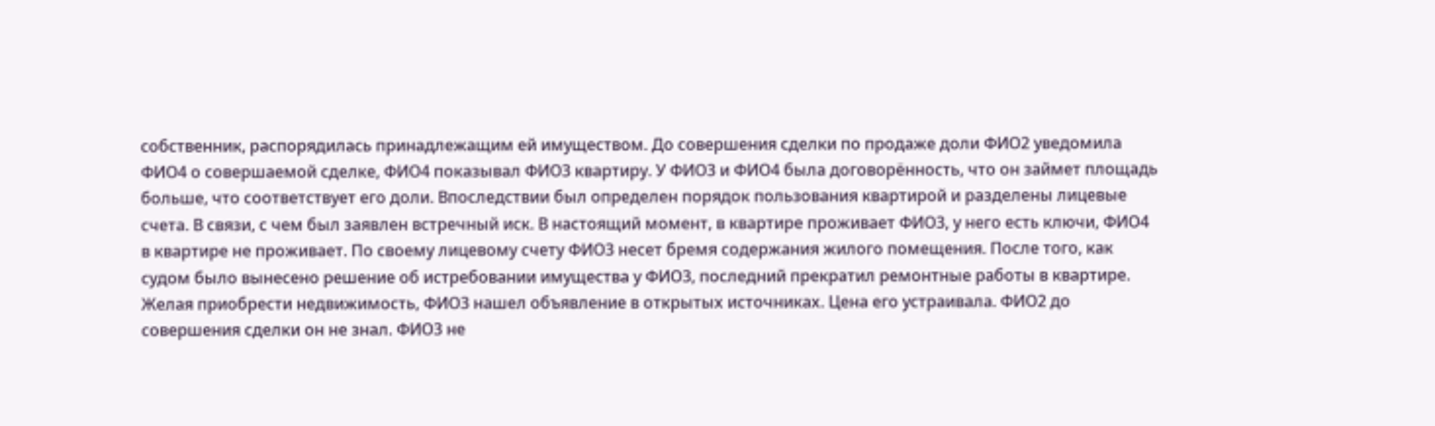собственник, распорядилась принадлежащим ей имуществом. До совершения сделки по продаже доли ФИО2 уведомила ФИО4 о совершаемой сделке, ФИО4 показывал ФИО3 квартиру. У ФИО3 и ФИО4 была договорённость, что он займет площадь больше, что соответствует его доли. Впоследствии был определен порядок пользования квартирой и разделены лицевые счета. В связи, с чем был заявлен встречный иск. В настоящий момент, в квартире проживает ФИО3, у него есть ключи, ФИО4 в квартире не проживает. По своему лицевому счету ФИО3 несет бремя содержания жилого помещения. После того, как судом было вынесено решение об истребовании имущества у ФИО3, последний прекратил ремонтные работы в квартире. Желая приобрести недвижимость, ФИО3 нашел объявление в открытых источниках. Цена его устраивала. ФИО2 до совершения сделки он не знал. ФИО3 не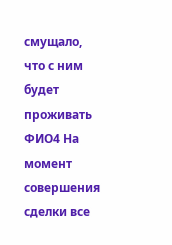смущало, что с ним будет проживать ФИО4 На момент совершения сделки все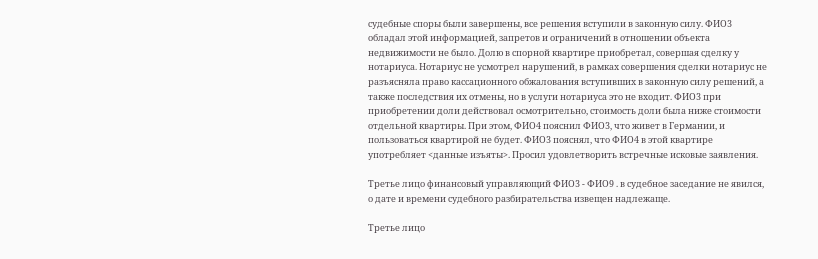судебные споры были завершены, все решения вступили в законную силу. ФИО3 обладал этой информацией, запретов и ограничений в отношении объекта недвижимости не было. Долю в спорной квартире приобретал, совершая сделку у нотариуса. Нотариус не усмотрел нарушений, в рамках совершения сделки нотариус не разъясняла право кассационного обжалования вступивших в законную силу решений, а также последствия их отмены, но в услуги нотариуса это не входит. ФИО3 при приобретении доли действовал осмотрительно, стоимость доли была ниже стоимости отдельной квартиры. При этом, ФИО4 пояснил ФИО3, что живет в Германии, и пользоваться квартирой не будет. ФИО3 пояснял, что ФИО4 в этой квартире употребляет <данные изъяты>. Просил удовлетворить встречные исковые заявления.

Третье лицо финансовый управляющий ФИО3 - ФИО9 . в судебное заседание не явился, о дате и времени судебного разбирательства извещен надлежаще.

Третье лицо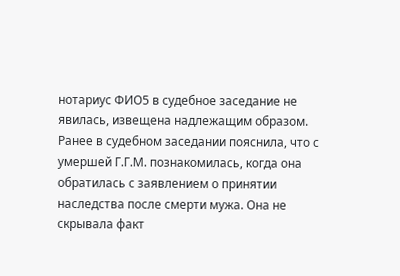нотариус ФИО5 в судебное заседание не явилась, извещена надлежащим образом. Ранее в судебном заседании пояснила, что с умершей Г.Г.М. познакомилась, когда она обратилась с заявлением о принятии наследства после смерти мужа. Она не скрывала факт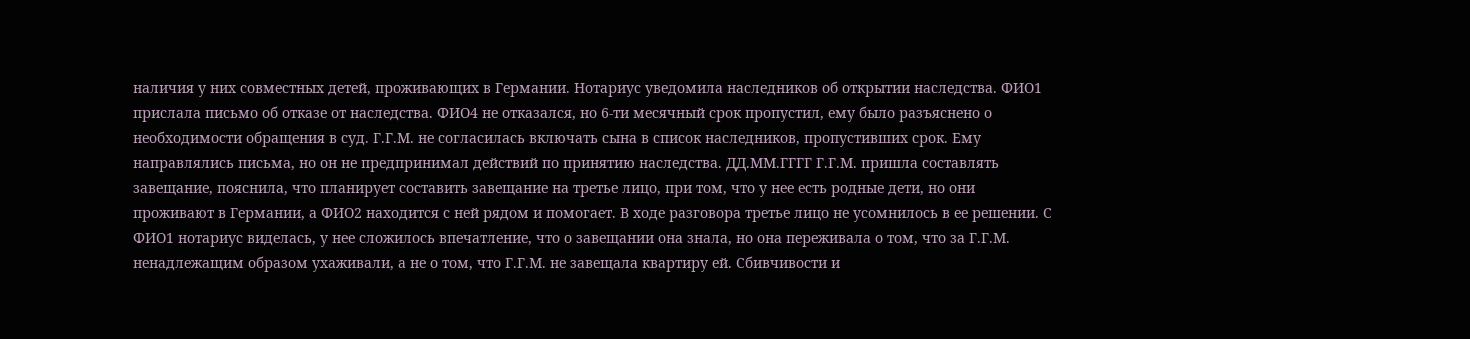наличия у них совместных детей, проживающих в Германии. Нотариус уведомила наследников об открытии наследства. ФИО1 прислала письмо об отказе от наследства. ФИО4 не отказался, но 6-ти месячный срок пропустил, ему было разъяснено о необходимости обращения в суд. Г.Г.М. не согласилась включать сына в список наследников, пропустивших срок. Ему направлялись письма, но он не предпринимал действий по принятию наследства. ДД.ММ.ГГГГ Г.Г.М. пришла составлять завещание, пояснила, что планирует составить завещание на третье лицо, при том, что у нее есть родные дети, но они проживают в Германии, а ФИО2 находится с ней рядом и помогает. В ходе разговора третье лицо не усомнилось в ее решении. С ФИО1 нотариус виделась, у нее сложилось впечатление, что о завещании она знала, но она переживала о том, что за Г.Г.М. ненадлежащим образом ухаживали, а не о том, что Г.Г.М. не завещала квартиру ей. Сбивчивости и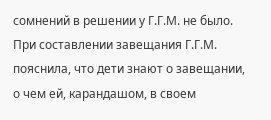сомнений в решении у Г.Г.М. не было. При составлении завещания Г.Г.М. пояснила, что дети знают о завещании, о чем ей, карандашом, в своем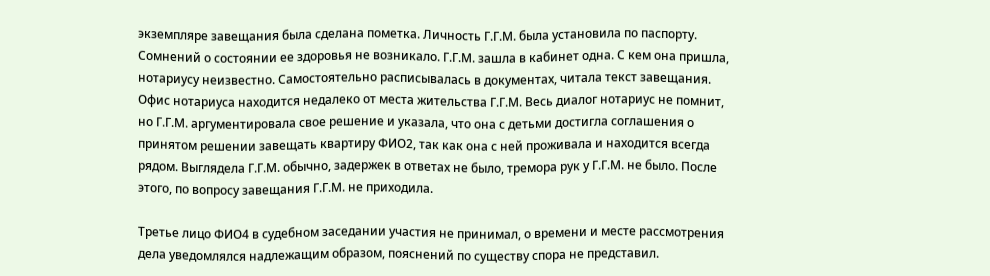экземпляре завещания была сделана пометка. Личность Г.Г.М. была установила по паспорту. Сомнений о состоянии ее здоровья не возникало. Г.Г.М. зашла в кабинет одна. С кем она пришла, нотариусу неизвестно. Самостоятельно расписывалась в документах, читала текст завещания. Офис нотариуса находится недалеко от места жительства Г.Г.М. Весь диалог нотариус не помнит, но Г.Г.М. аргументировала свое решение и указала, что она с детьми достигла соглашения о принятом решении завещать квартиру ФИО2, так как она с ней проживала и находится всегда рядом. Выглядела Г.Г.М. обычно, задержек в ответах не было, тремора рук у Г.Г.М. не было. После этого, по вопросу завещания Г.Г.М. не приходила.

Третье лицо ФИО4 в судебном заседании участия не принимал, о времени и месте рассмотрения дела уведомлялся надлежащим образом, пояснений по существу спора не представил.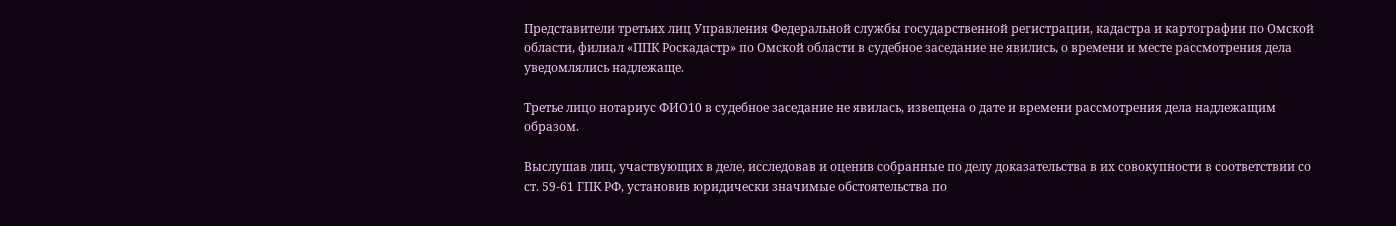Представители третьих лиц Управления Федеральной службы государственной регистрации, кадастра и картографии по Омской области, филиал «ППК Роскадастр» по Омской области в судебное заседание не явились, о времени и месте рассмотрения дела уведомлялись надлежаще.

Третье лицо нотариус ФИО10 в судебное заседание не явилась, извещена о дате и времени рассмотрения дела надлежащим образом.

Выслушав лиц, участвующих в деле, исследовав и оценив собранные по делу доказательства в их совокупности в соответствии со ст. 59-61 ГПК РФ, установив юридически значимые обстоятельства по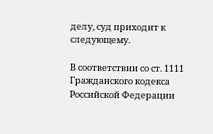делу, суд приходит к следующему.

В соответствии со ст. 1111 Гражданского кодекса Российской Федерации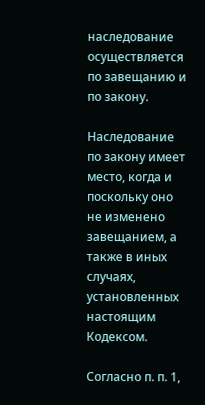наследование осуществляется по завещанию и по закону.

Наследование по закону имеет место, когда и поскольку оно не изменено завещанием, а также в иных случаях, установленных настоящим Кодексом.

Согласно п. п. 1,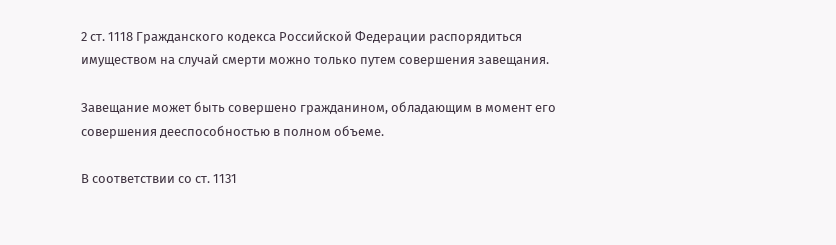2 ст. 1118 Гражданского кодекса Российской Федерации распорядиться имуществом на случай смерти можно только путем совершения завещания.

Завещание может быть совершено гражданином, обладающим в момент его совершения дееспособностью в полном объеме.

В соответствии со ст. 1131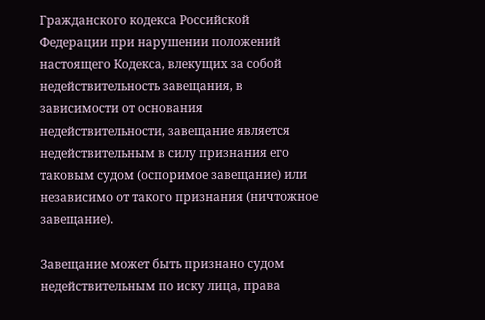Гражданского кодекса Российской Федерации при нарушении положений настоящего Кодекса, влекущих за собой недействительность завещания, в зависимости от основания недействительности, завещание является недействительным в силу признания его таковым судом (оспоримое завещание) или независимо от такого признания (ничтожное завещание).

Завещание может быть признано судом недействительным по иску лица, права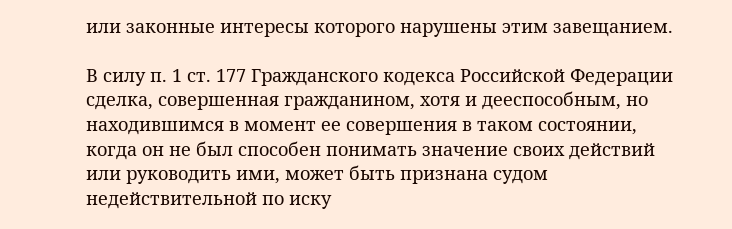или законные интересы которого нарушены этим завещанием.

В силу п. 1 ст. 177 Гражданского кодекса Российской Федерации сделка, совершенная гражданином, хотя и дееспособным, но находившимся в момент ее совершения в таком состоянии, когда он не был способен понимать значение своих действий или руководить ими, может быть признана судом недействительной по иску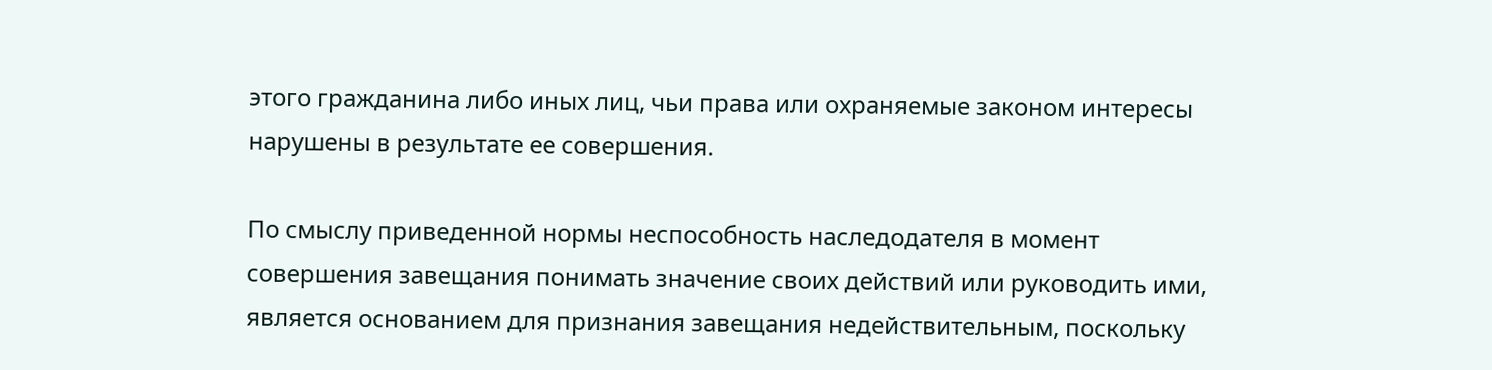этого гражданина либо иных лиц, чьи права или охраняемые законом интересы нарушены в результате ее совершения.

По смыслу приведенной нормы неспособность наследодателя в момент совершения завещания понимать значение своих действий или руководить ими, является основанием для признания завещания недействительным, поскольку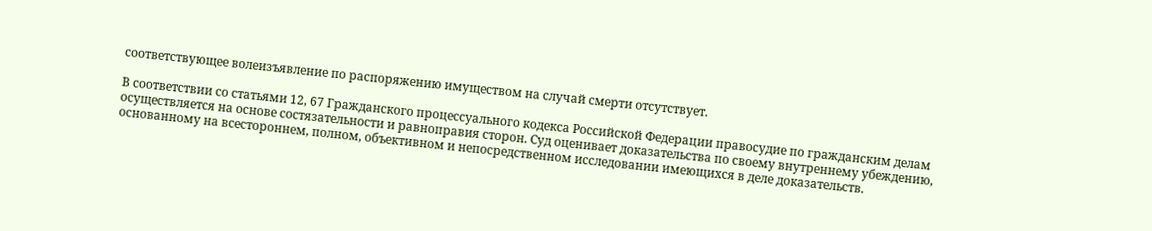соответствующее волеизъявление по распоряжению имуществом на случай смерти отсутствует.

В соответствии со статьями 12, 67 Гражданского процессуального кодекса Российской Федерации правосудие по гражданским делам осуществляется на основе состязательности и равноправия сторон. Суд оценивает доказательства по своему внутреннему убеждению, основанному на всестороннем, полном, объективном и непосредственном исследовании имеющихся в деле доказательств.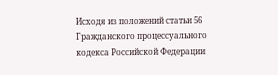Исходя из положений статьи 56 Гражданского процессуального кодекса Российской Федерации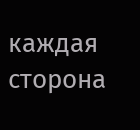каждая сторона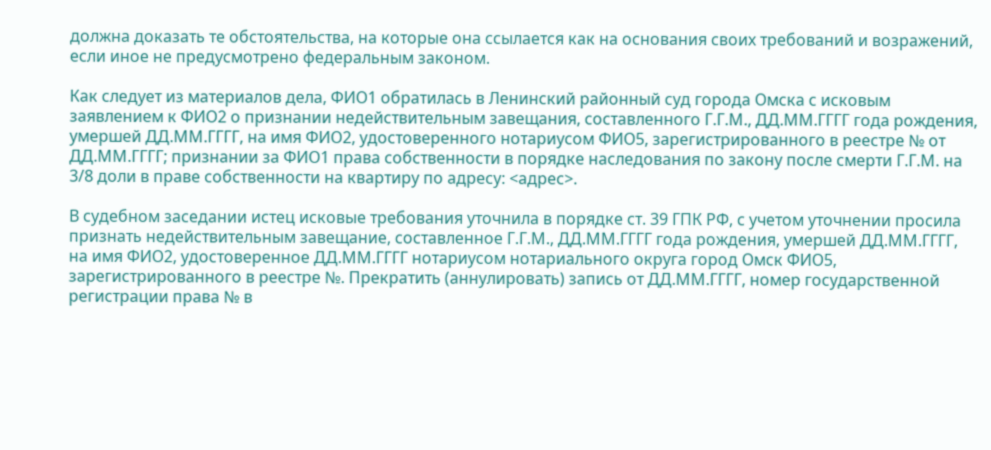должна доказать те обстоятельства, на которые она ссылается как на основания своих требований и возражений, если иное не предусмотрено федеральным законом.

Как следует из материалов дела, ФИО1 обратилась в Ленинский районный суд города Омска с исковым заявлением к ФИО2 о признании недействительным завещания, составленного Г.Г.М., ДД.ММ.ГГГГ года рождения, умершей ДД.ММ.ГГГГ, на имя ФИО2, удостоверенного нотариусом ФИО5, зарегистрированного в реестре № от ДД.ММ.ГГГГ; признании за ФИО1 права собственности в порядке наследования по закону после смерти Г.Г.М. на 3/8 доли в праве собственности на квартиру по адресу: <адрес>.

В судебном заседании истец исковые требования уточнила в порядке ст. 39 ГПК РФ, с учетом уточнении просила признать недействительным завещание, составленное Г.Г.М., ДД.ММ.ГГГГ года рождения, умершей ДД.ММ.ГГГГ, на имя ФИО2, удостоверенное ДД.ММ.ГГГГ нотариусом нотариального округа город Омск ФИО5, зарегистрированного в реестре №. Прекратить (аннулировать) запись от ДД.ММ.ГГГГ, номер государственной регистрации права № в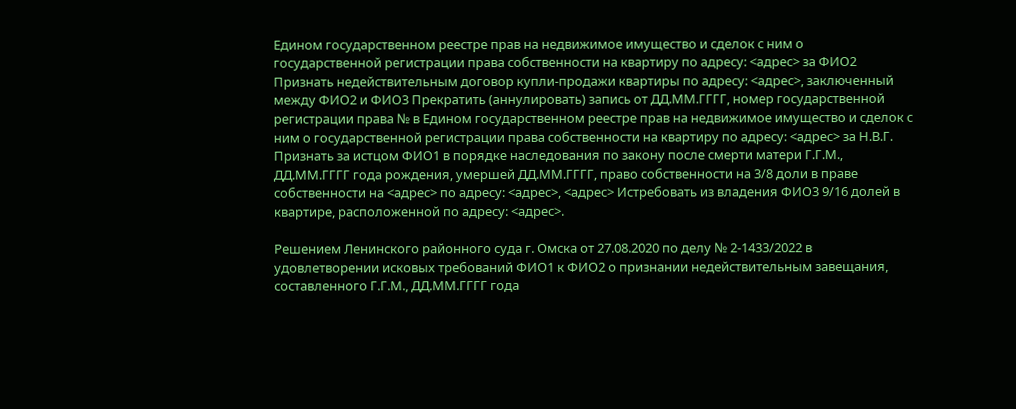Едином государственном реестре прав на недвижимое имущество и сделок с ним о государственной регистрации права собственности на квартиру по адресу: <адрес> за ФИО2 Признать недействительным договор купли-продажи квартиры по адресу: <адрес>, заключенный между ФИО2 и ФИО3 Прекратить (аннулировать) запись от ДД.ММ.ГГГГ, номер государственной регистрации права № в Едином государственном реестре прав на недвижимое имущество и сделок с ним о государственной регистрации права собственности на квартиру по адресу: <адрес> за Н.В.Г. Признать за истцом ФИО1 в порядке наследования по закону после смерти матери Г.Г.М., ДД.ММ.ГГГГ года рождения, умершей ДД.ММ.ГГГГ, право собственности на 3/8 доли в праве собственности на <адрес> по адресу: <адрес>, <адрес> Истребовать из владения ФИО3 9/16 долей в квартире, расположенной по адресу: <адрес>.

Решением Ленинского районного суда г. Омска от 27.08.2020 по делу № 2-1433/2022 в удовлетворении исковых требований ФИО1 к ФИО2 о признании недействительным завещания, составленного Г.Г.М., ДД.ММ.ГГГГ года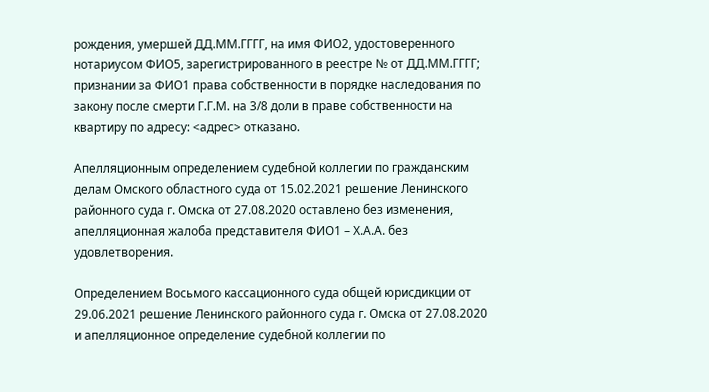рождения, умершей ДД.ММ.ГГГГ, на имя ФИО2, удостоверенного нотариусом ФИО5, зарегистрированного в реестре № от ДД.ММ.ГГГГ; признании за ФИО1 права собственности в порядке наследования по закону после смерти Г.Г.М. на 3/8 доли в праве собственности на квартиру по адресу: <адрес> отказано.

Апелляционным определением судебной коллегии по гражданским делам Омского областного суда от 15.02.2021 решение Ленинского районного суда г. Омска от 27.08.2020 оставлено без изменения, апелляционная жалоба представителя ФИО1 – Х.А.А. без удовлетворения.

Определением Восьмого кассационного суда общей юрисдикции от 29.06.2021 решение Ленинского районного суда г. Омска от 27.08.2020 и апелляционное определение судебной коллегии по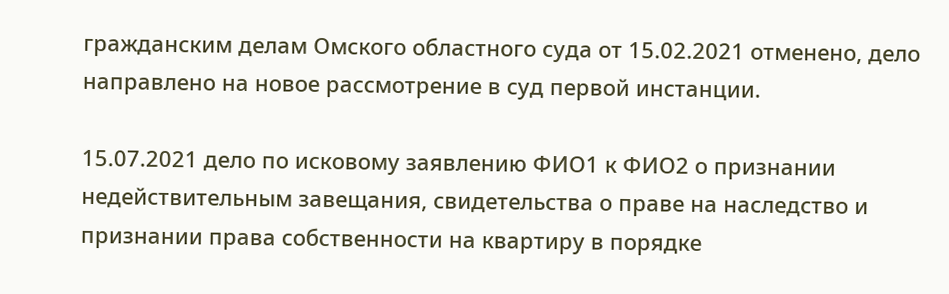гражданским делам Омского областного суда от 15.02.2021 отменено, дело направлено на новое рассмотрение в суд первой инстанции.

15.07.2021 дело по исковому заявлению ФИО1 к ФИО2 о признании недействительным завещания, свидетельства о праве на наследство и признании права собственности на квартиру в порядке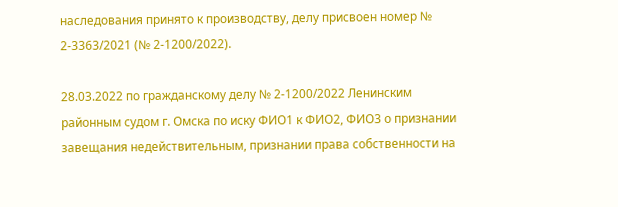наследования принято к производству, делу присвоен номер № 2-3363/2021 (№ 2-1200/2022).

28.03.2022 по гражданскому делу № 2-1200/2022 Ленинским районным судом г. Омска по иску ФИО1 к ФИО2, ФИО3 о признании завещания недействительным, признании права собственности на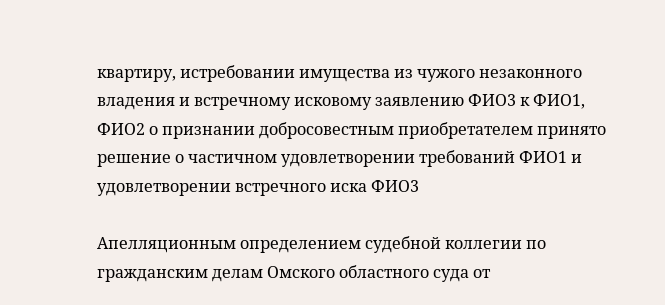квартиру, истребовании имущества из чужого незаконного владения и встречному исковому заявлению ФИО3 к ФИО1, ФИО2 о признании добросовестным приобретателем принято решение о частичном удовлетворении требований ФИО1 и удовлетворении встречного иска ФИО3

Апелляционным определением судебной коллегии по гражданским делам Омского областного суда от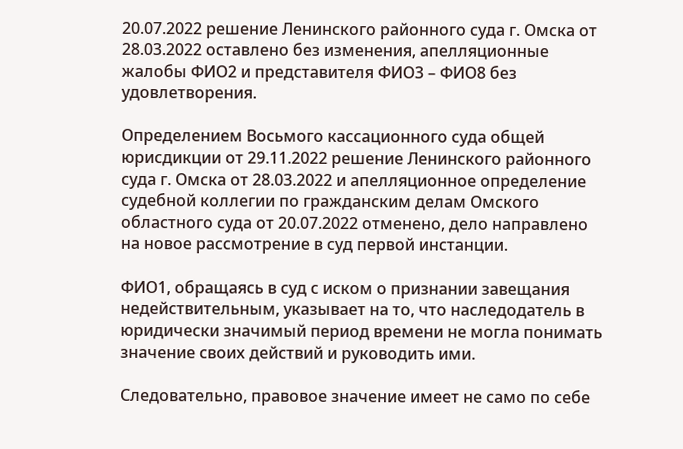20.07.2022 решение Ленинского районного суда г. Омска от 28.03.2022 оставлено без изменения, апелляционные жалобы ФИО2 и представителя ФИО3 – ФИО8 без удовлетворения.

Определением Восьмого кассационного суда общей юрисдикции от 29.11.2022 решение Ленинского районного суда г. Омска от 28.03.2022 и апелляционное определение судебной коллегии по гражданским делам Омского областного суда от 20.07.2022 отменено, дело направлено на новое рассмотрение в суд первой инстанции.

ФИО1, обращаясь в суд с иском о признании завещания недействительным, указывает на то, что наследодатель в юридически значимый период времени не могла понимать значение своих действий и руководить ими.

Следовательно, правовое значение имеет не само по себе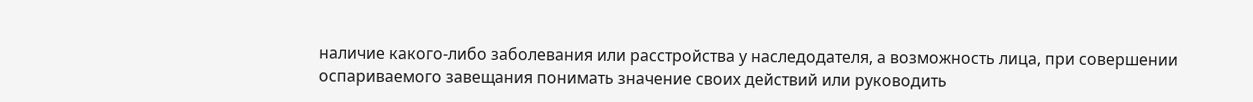наличие какого-либо заболевания или расстройства у наследодателя, а возможность лица, при совершении оспариваемого завещания понимать значение своих действий или руководить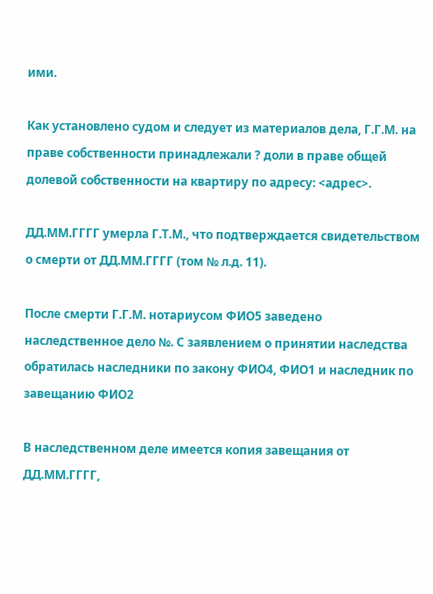ими.

Как установлено судом и следует из материалов дела, Г.Г.М. на праве собственности принадлежали ? доли в праве общей долевой собственности на квартиру по адресу: <адрес>.

ДД.ММ.ГГГГ умерла Г.Т.М., что подтверждается свидетельством о смерти от ДД.ММ.ГГГГ (том № л.д. 11).

После смерти Г.Г.М. нотариусом ФИО5 заведено наследственное дело №. С заявлением о принятии наследства обратилась наследники по закону ФИО4, ФИО1 и наследник по завещанию ФИО2

В наследственном деле имеется копия завещания от ДД.ММ.ГГГГ,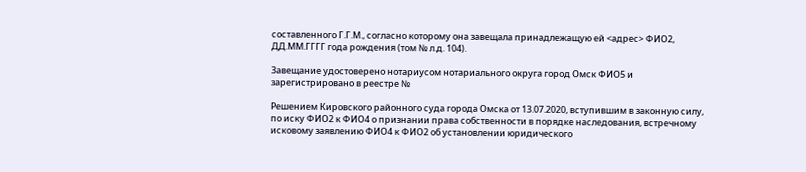составленного Г.Г.М., согласно которому она завещала принадлежащую ей <адрес> ФИО2, ДД.ММ.ГГГГ года рождения (том № л.д. 104).

Завещание удостоверено нотариусом нотариального округа город Омск ФИО5 и зарегистрировано в реестре №

Решением Кировского районного суда города Омска от 13.07.2020, вступившим в законную силу, по иску ФИО2 к ФИО4 о признании права собственности в порядке наследования, встречному исковому заявлению ФИО4 к ФИО2 об установлении юридического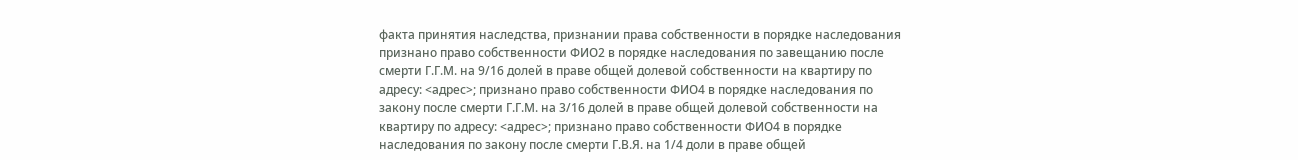факта принятия наследства, признании права собственности в порядке наследования признано право собственности ФИО2 в порядке наследования по завещанию после смерти Г.Г.М. на 9/16 долей в праве общей долевой собственности на квартиру по адресу: <адрес>; признано право собственности ФИО4 в порядке наследования по закону после смерти Г.Г.М. на 3/16 долей в праве общей долевой собственности на квартиру по адресу: <адрес>; признано право собственности ФИО4 в порядке наследования по закону после смерти Г.В.Я. на 1/4 доли в праве общей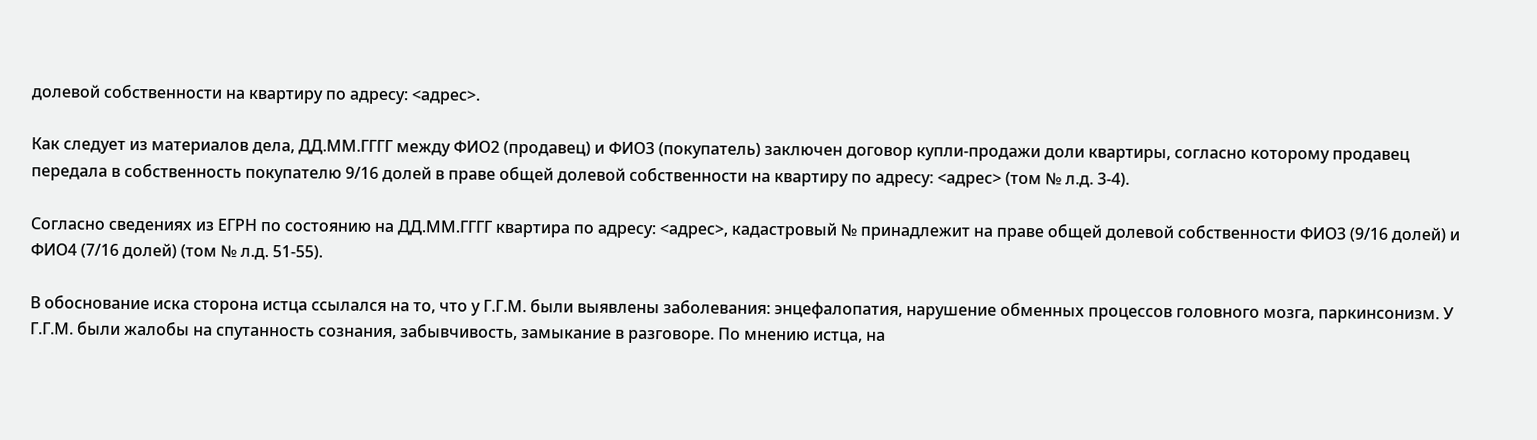долевой собственности на квартиру по адресу: <адрес>.

Как следует из материалов дела, ДД.ММ.ГГГГ между ФИО2 (продавец) и ФИО3 (покупатель) заключен договор купли-продажи доли квартиры, согласно которому продавец передала в собственность покупателю 9/16 долей в праве общей долевой собственности на квартиру по адресу: <адрес> (том № л.д. 3-4).

Согласно сведениях из ЕГРН по состоянию на ДД.ММ.ГГГГ квартира по адресу: <адрес>, кадастровый № принадлежит на праве общей долевой собственности ФИО3 (9/16 долей) и ФИО4 (7/16 долей) (том № л.д. 51-55).

В обоснование иска сторона истца ссылался на то, что у Г.Г.М. были выявлены заболевания: энцефалопатия, нарушение обменных процессов головного мозга, паркинсонизм. У Г.Г.М. были жалобы на спутанность сознания, забывчивость, замыкание в разговоре. По мнению истца, на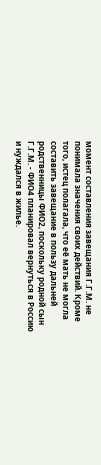момент составления завещания Г.Г.М. не понимала значения своих действий. Кроме того, истец полагала, что её мать не могла составить завещание в пользу дальней родственницы ФИО2, поскольку родной сын Г.Г.М. - ФИО4 планировал вернуться в Россию и нуждался в жилье.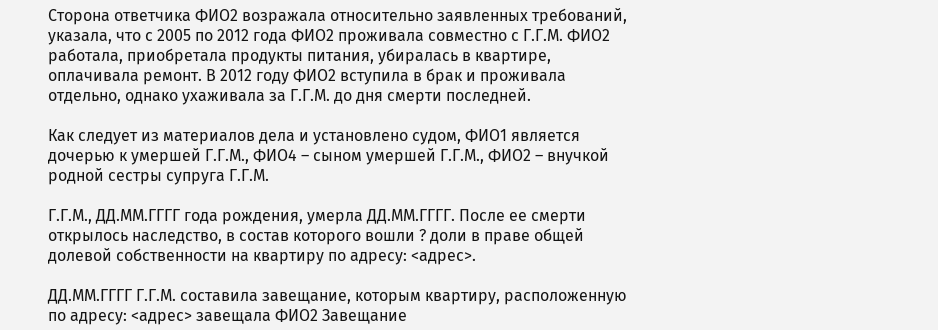Сторона ответчика ФИО2 возражала относительно заявленных требований, указала, что с 2005 по 2012 года ФИО2 проживала совместно с Г.Г.М. ФИО2 работала, приобретала продукты питания, убиралась в квартире, оплачивала ремонт. В 2012 году ФИО2 вступила в брак и проживала отдельно, однако ухаживала за Г.Г.М. до дня смерти последней.

Как следует из материалов дела и установлено судом, ФИО1 является дочерью к умершей Г.Г.М., ФИО4 – сыном умершей Г.Г.М., ФИО2 – внучкой родной сестры супруга Г.Г.М.

Г.Г.М., ДД.ММ.ГГГГ года рождения, умерла ДД.ММ.ГГГГ. После ее смерти открылось наследство, в состав которого вошли ? доли в праве общей долевой собственности на квартиру по адресу: <адрес>.

ДД.ММ.ГГГГ Г.Г.М. составила завещание, которым квартиру, расположенную по адресу: <адрес> завещала ФИО2 Завещание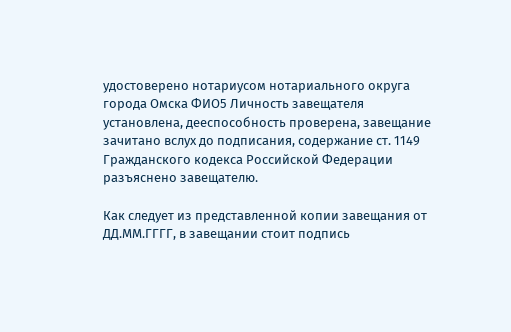удостоверено нотариусом нотариального округа города Омска ФИО5 Личность завещателя установлена, дееспособность проверена, завещание зачитано вслух до подписания, содержание ст. 1149 Гражданского кодекса Российской Федерации разъяснено завещателю.

Как следует из представленной копии завещания от ДД.ММ.ГГГГ, в завещании стоит подпись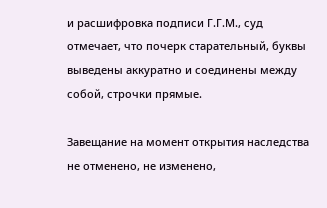и расшифровка подписи Г.Г.М., суд отмечает, что почерк старательный, буквы выведены аккуратно и соединены между собой, строчки прямые.

Завещание на момент открытия наследства не отменено, не изменено,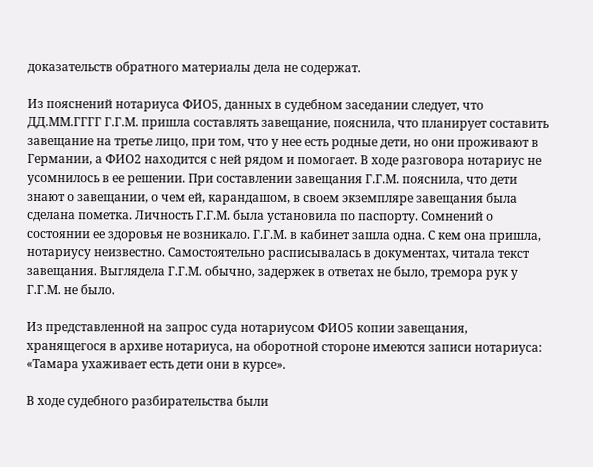доказательств обратного материалы дела не содержат.

Из пояснений нотариуса ФИО5, данных в судебном заседании следует, что ДД.ММ.ГГГГ Г.Г.М. пришла составлять завещание, пояснила, что планирует составить завещание на третье лицо, при том, что у нее есть родные дети, но они проживают в Германии, а ФИО2 находится с ней рядом и помогает. В ходе разговора нотариус не усомнилось в ее решении. При составлении завещания Г.Г.М. пояснила, что дети знают о завещании, о чем ей, карандашом, в своем экземпляре завещания была сделана пометка. Личность Г.Г.М. была установила по паспорту. Сомнений о состоянии ее здоровья не возникало. Г.Г.М. в кабинет зашла одна. С кем она пришла, нотариусу неизвестно. Самостоятельно расписывалась в документах, читала текст завещания. Выглядела Г.Г.М. обычно, задержек в ответах не было, тремора рук у Г.Г.М. не было.

Из представленной на запрос суда нотариусом ФИО5 копии завещания, хранящегося в архиве нотариуса, на оборотной стороне имеются записи нотариуса: «Тамара ухаживает есть дети они в курсе».

В ходе судебного разбирательства были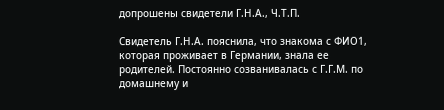допрошены свидетели Г.Н.А., Ч.Т.П.

Свидетель Г.Н.А. пояснила, что знакома с ФИО1, которая проживает в Германии, знала ее родителей. Постоянно созванивалась с Г.Г.М. по домашнему и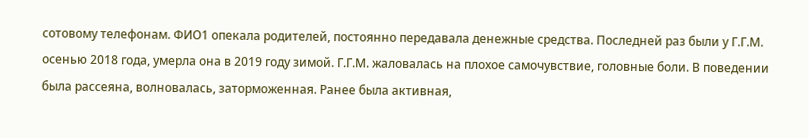сотовому телефонам. ФИО1 опекала родителей, постоянно передавала денежные средства. Последней раз были у Г.Г.М. осенью 2018 года, умерла она в 2019 году зимой. Г.Г.М. жаловалась на плохое самочувствие, головные боли. В поведении была рассеяна, волновалась, заторможенная. Ранее была активная,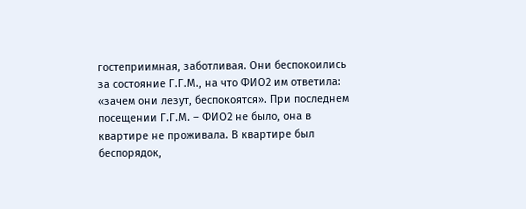гостеприимная, заботливая. Они беспокоились за состояние Г.Г.М., на что ФИО2 им ответила: «зачем они лезут, беспокоятся». При последнем посещении Г.Г.М. – ФИО2 не было, она в квартире не проживала. В квартире был беспорядок,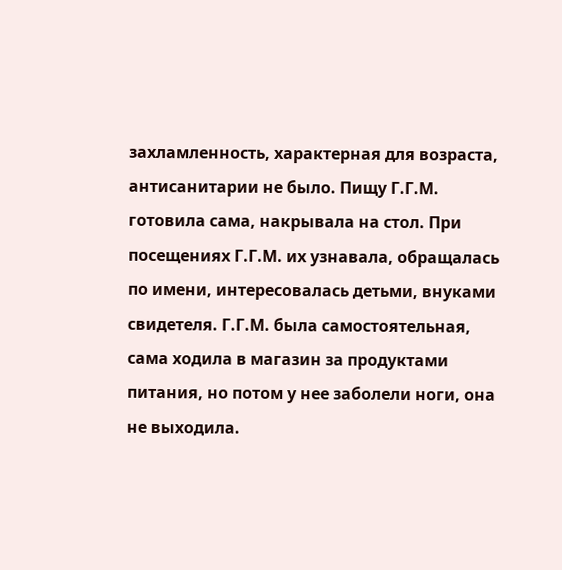захламленность, характерная для возраста, антисанитарии не было. Пищу Г.Г.М. готовила сама, накрывала на стол. При посещениях Г.Г.М. их узнавала, обращалась по имени, интересовалась детьми, внуками свидетеля. Г.Г.М. была самостоятельная, сама ходила в магазин за продуктами питания, но потом у нее заболели ноги, она не выходила.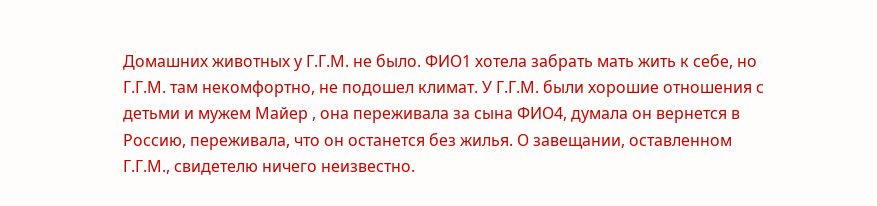Домашних животных у Г.Г.М. не было. ФИО1 хотела забрать мать жить к себе, но Г.Г.М. там некомфортно, не подошел климат. У Г.Г.М. были хорошие отношения с детьми и мужем Майер , она переживала за сына ФИО4, думала он вернется в Россию, переживала, что он останется без жилья. О завещании, оставленном Г.Г.М., свидетелю ничего неизвестно.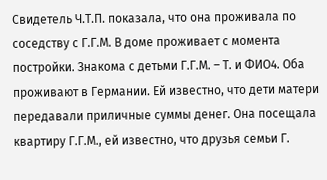Свидетель Ч.Т.П. показала, что она проживала по соседству с Г.Г.М. В доме проживает с момента постройки. Знакома с детьми Г.Г.М. – Т. и ФИО4. Оба проживают в Германии. Ей известно, что дети матери передавали приличные суммы денег. Она посещала квартиру Г.Г.М., ей известно, что друзья семьи Г.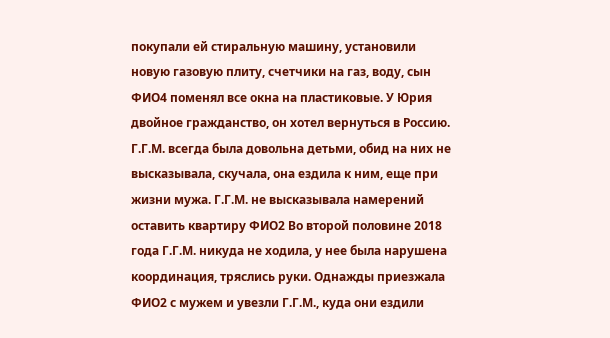покупали ей стиральную машину, установили новую газовую плиту, счетчики на газ, воду, сын ФИО4 поменял все окна на пластиковые. У Юрия двойное гражданство, он хотел вернуться в Россию. Г.Г.М. всегда была довольна детьми, обид на них не высказывала, скучала, она ездила к ним, еще при жизни мужа. Г.Г.М. не высказывала намерений оставить квартиру ФИО2 Во второй половине 2018 года Г.Г.М. никуда не ходила, у нее была нарушена координация, тряслись руки. Однажды приезжала ФИО2 с мужем и увезли Г.Г.М., куда они ездили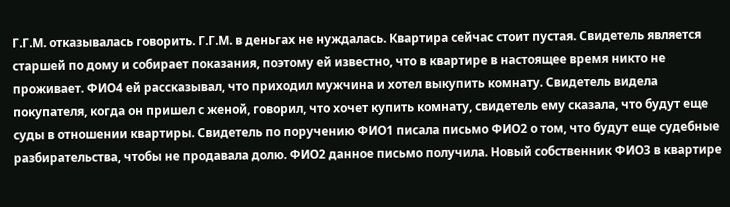Г.Г.М. отказывалась говорить. Г.Г.М. в деньгах не нуждалась. Квартира сейчас стоит пустая. Свидетель является старшей по дому и собирает показания, поэтому ей известно, что в квартире в настоящее время никто не проживает. ФИО4 ей рассказывал, что приходил мужчина и хотел выкупить комнату. Свидетель видела покупателя, когда он пришел с женой, говорил, что хочет купить комнату, свидетель ему сказала, что будут еще суды в отношении квартиры. Свидетель по поручению ФИО1 писала письмо ФИО2 о том, что будут еще судебные разбирательства, чтобы не продавала долю. ФИО2 данное письмо получила. Новый собственник ФИО3 в квартире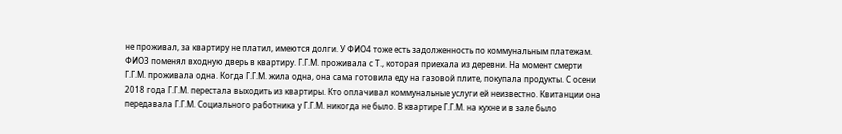не проживал, за квартиру не платил, имеются долги. У ФИО4 тоже есть задолженность по коммунальным платежам. ФИО3 поменял входную дверь в квартиру. Г.Г.М. проживала с Т., которая приехала из деревни. На момент смерти Г.Г.М. проживала одна. Когда Г.Г.М. жила одна, она сама готовила еду на газовой плите, покупала продукты. С осени 2018 года Г.Г.М. перестала выходить из квартиры. Кто оплачивал коммунальные услуги ей неизвестно. Квитанции она передавала Г.Г.М. Социального работника у Г.Г.М. никогда не было. В квартире Г.Г.М. на кухне и в зале было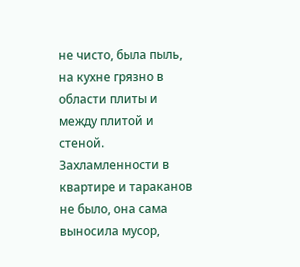не чисто, была пыль, на кухне грязно в области плиты и между плитой и стеной. Захламленности в квартире и тараканов не было, она сама выносила мусор,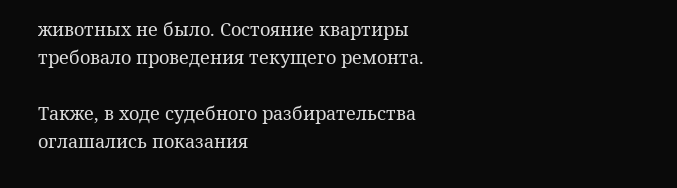животных не было. Состояние квартиры требовало проведения текущего ремонта.

Также, в ходе судебного разбирательства оглашались показания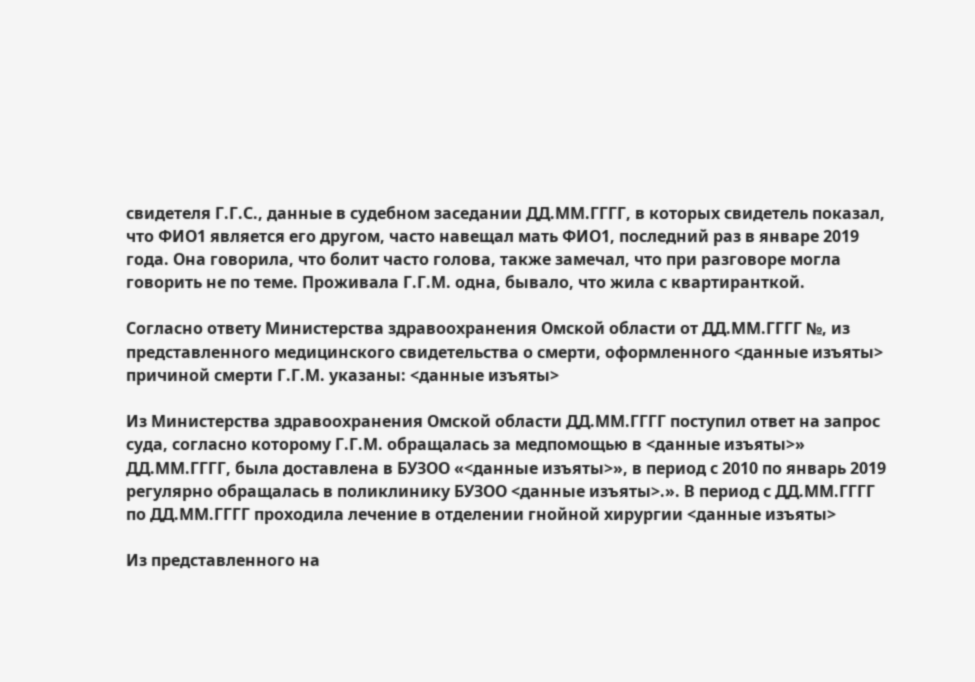свидетеля Г.Г.С., данные в судебном заседании ДД.ММ.ГГГГ, в которых свидетель показал, что ФИО1 является его другом, часто навещал мать ФИО1, последний раз в январе 2019 года. Она говорила, что болит часто голова, также замечал, что при разговоре могла говорить не по теме. Проживала Г.Г.М. одна, бывало, что жила с квартиранткой.

Согласно ответу Министерства здравоохранения Омской области от ДД.ММ.ГГГГ №, из представленного медицинского свидетельства о смерти, оформленного <данные изъяты> причиной смерти Г.Г.М. указаны: <данные изъяты>

Из Министерства здравоохранения Омской области ДД.ММ.ГГГГ поступил ответ на запрос суда, согласно которому Г.Г.М. обращалась за медпомощью в <данные изъяты>» ДД.ММ.ГГГГ, была доставлена в БУЗОО «<данные изъяты>», в период с 2010 по январь 2019 регулярно обращалась в поликлинику БУЗОО <данные изъяты>.». В период с ДД.ММ.ГГГГ по ДД.ММ.ГГГГ проходила лечение в отделении гнойной хирургии <данные изъяты>

Из представленного на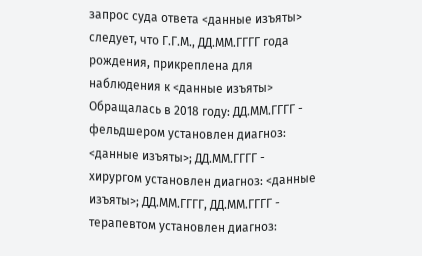запрос суда ответа <данные изъяты> следует, что Г.Г.М., ДД.ММ.ГГГГ года рождения, прикреплена для наблюдения к <данные изъяты> Обращалась в 2018 году: ДД.ММ.ГГГГ - фельдшером установлен диагноз: <данные изъяты>; ДД.ММ.ГГГГ - хирургом установлен диагноз: <данные изъяты>; ДД.ММ.ГГГГ, ДД.ММ.ГГГГ - терапевтом установлен диагноз: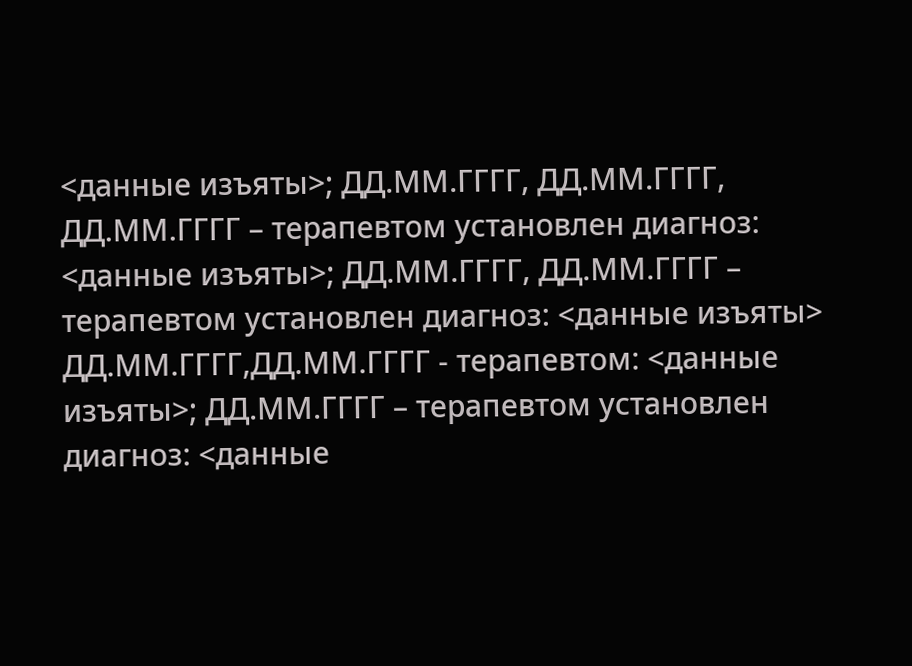<данные изъяты>; ДД.ММ.ГГГГ, ДД.ММ.ГГГГ, ДД.ММ.ГГГГ – терапевтом установлен диагноз: <данные изъяты>; ДД.ММ.ГГГГ, ДД.ММ.ГГГГ – терапевтом установлен диагноз: <данные изъяты> ДД.ММ.ГГГГ,ДД.ММ.ГГГГ - терапевтом: <данные изъяты>; ДД.ММ.ГГГГ – терапевтом установлен диагноз: <данные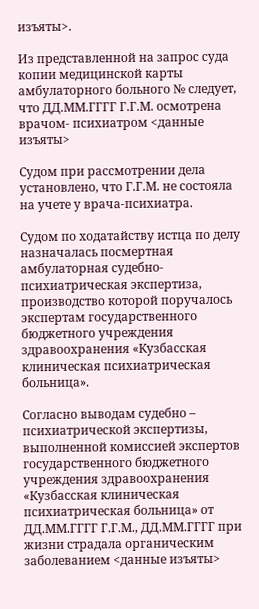изъяты>.

Из представленной на запрос суда копии медицинской карты амбулаторного больного № следует, что ДД.ММ.ГГГГ Г.Г.М. осмотрена врачом- психиатром <данные изъяты>

Судом при рассмотрении дела установлено, что Г.Г.М. не состояла на учете у врача-психиатра.

Судом по ходатайству истца по делу назначалась посмертная амбулаторная судебно-психиатрическая экспертиза, производство которой поручалось экспертам государственного бюджетного учреждения здравоохранения «Кузбасская клиническая психиатрическая больница».

Согласно выводам судебно – психиатрической экспертизы, выполненной комиссией экспертов государственного бюджетного учреждения здравоохранения «Кузбасская клиническая психиатрическая больница» от ДД.ММ.ГГГГ Г.Г.М., ДД.ММ.ГГГГ при жизни страдала органическим заболеванием <данные изъяты>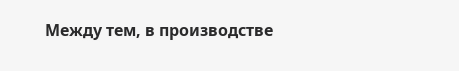Между тем, в производстве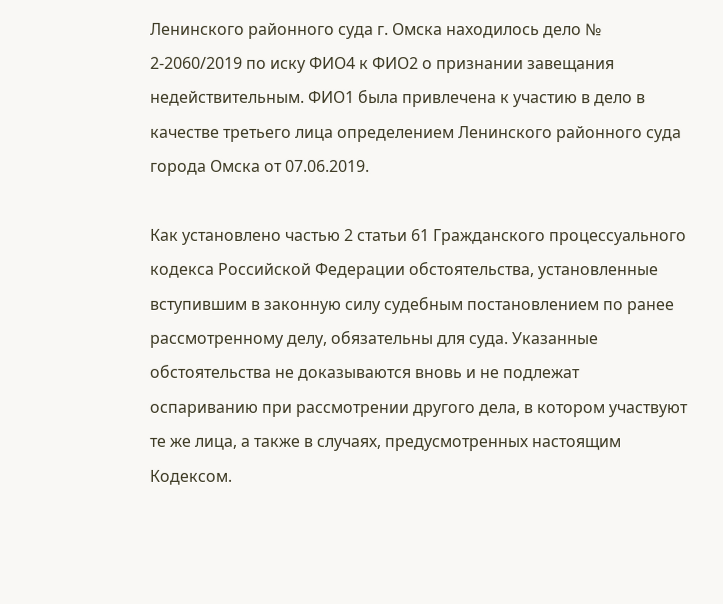Ленинского районного суда г. Омска находилось дело № 2-2060/2019 по иску ФИО4 к ФИО2 о признании завещания недействительным. ФИО1 была привлечена к участию в дело в качестве третьего лица определением Ленинского районного суда города Омска от 07.06.2019.

Как установлено частью 2 статьи 61 Гражданского процессуального кодекса Российской Федерации обстоятельства, установленные вступившим в законную силу судебным постановлением по ранее рассмотренному делу, обязательны для суда. Указанные обстоятельства не доказываются вновь и не подлежат оспариванию при рассмотрении другого дела, в котором участвуют те же лица, а также в случаях, предусмотренных настоящим Кодексом.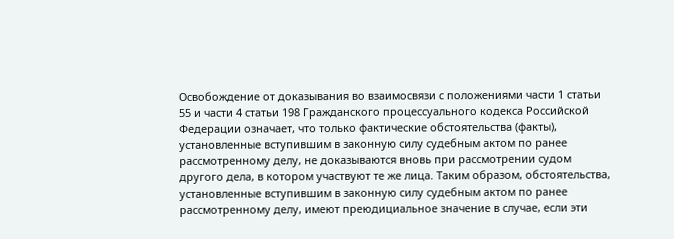Освобождение от доказывания во взаимосвязи с положениями части 1 статьи 55 и части 4 статьи 198 Гражданского процессуального кодекса Российской Федерации означает, что только фактические обстоятельства (факты), установленные вступившим в законную силу судебным актом по ранее рассмотренному делу, не доказываются вновь при рассмотрении судом другого дела, в котором участвуют те же лица. Таким образом, обстоятельства, установленные вступившим в законную силу судебным актом по ранее рассмотренному делу, имеют преюдициальное значение в случае, если эти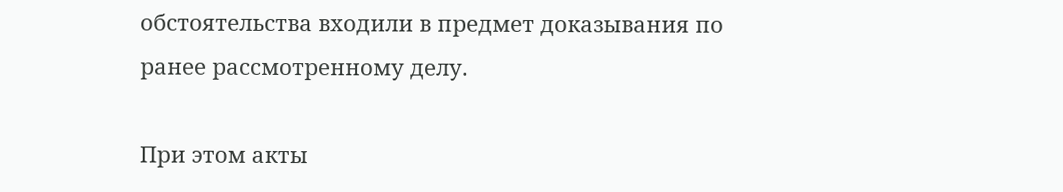обстоятельства входили в предмет доказывания по ранее рассмотренному делу.

При этом акты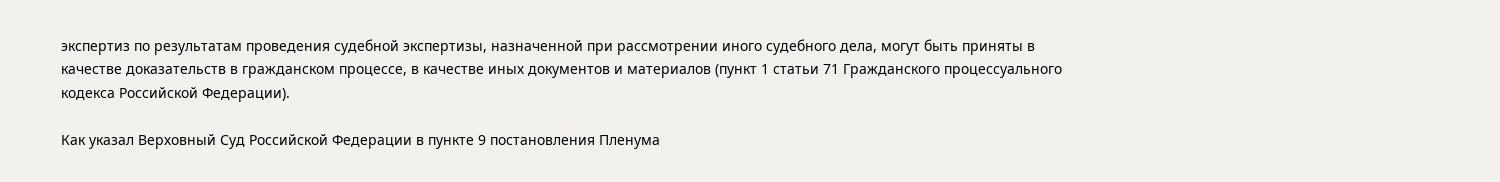экспертиз по результатам проведения судебной экспертизы, назначенной при рассмотрении иного судебного дела, могут быть приняты в качестве доказательств в гражданском процессе, в качестве иных документов и материалов (пункт 1 статьи 71 Гражданского процессуального кодекса Российской Федерации).

Как указал Верховный Суд Российской Федерации в пункте 9 постановления Пленума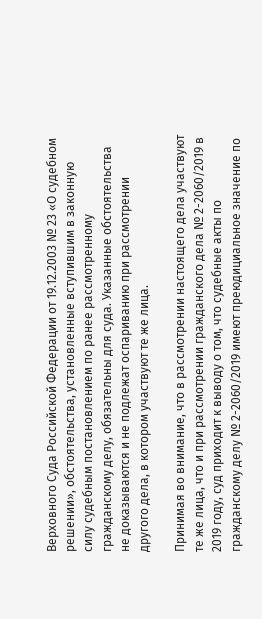Верховного Суда Российской Федерации от 19.12.2003 № 23 «О судебном решении», обстоятельства, установленные вступившим в законную силу судебным постановлением по ранее рассмотренному гражданскому делу, обязательны для суда. Указанные обстоятельства не доказываются и не подлежат оспариванию при рассмотрении другого дела, в котором участвуют те же лица.

Принимая во внимание, что в рассмотрении настоящего дела участвуют те же лица, что и при рассмотрении гражданского дела № 2-2060/2019 в 2019 году, суд приходит к выводу о том, что судебные акты по гражданскому делу № 2-2060/2019 имеют преюдициальное значение по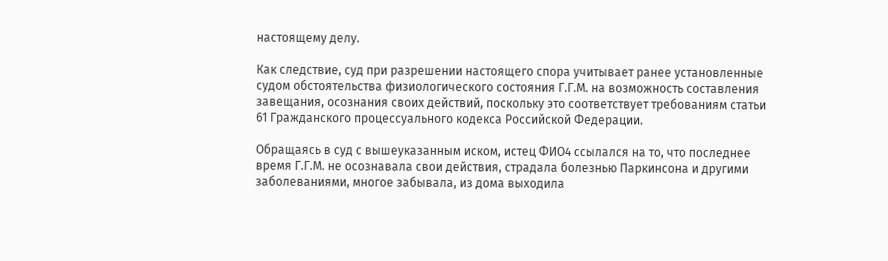настоящему делу.

Как следствие, суд при разрешении настоящего спора учитывает ранее установленные судом обстоятельства физиологического состояния Г.Г.М. на возможность составления завещания, осознания своих действий, поскольку это соответствует требованиям статьи 61 Гражданского процессуального кодекса Российской Федерации.

Обращаясь в суд с вышеуказанным иском, истец ФИО4 ссылался на то, что последнее время Г.Г.М. не осознавала свои действия, страдала болезнью Паркинсона и другими заболеваниями, многое забывала, из дома выходила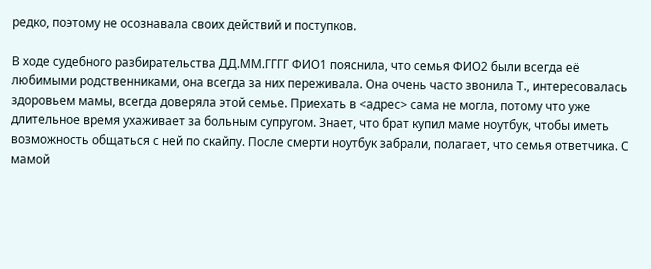редко, поэтому не осознавала своих действий и поступков.

В ходе судебного разбирательства ДД.ММ.ГГГГ ФИО1 пояснила, что семья ФИО2 были всегда её любимыми родственниками, она всегда за них переживала. Она очень часто звонила Т., интересовалась здоровьем мамы, всегда доверяла этой семье. Приехать в <адрес> сама не могла, потому что уже длительное время ухаживает за больным супругом. Знает, что брат купил маме ноутбук, чтобы иметь возможность общаться с ней по скайпу. После смерти ноутбук забрали, полагает, что семья ответчика. С мамой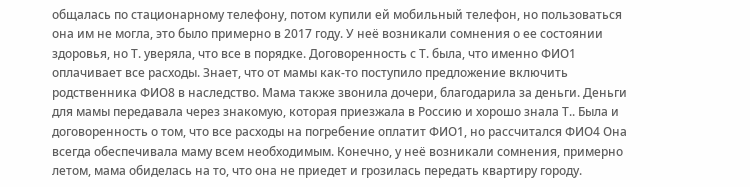общалась по стационарному телефону, потом купили ей мобильный телефон, но пользоваться она им не могла, это было примерно в 2017 году. У неё возникали сомнения о ее состоянии здоровья, но Т. уверяла, что все в порядке. Договоренность с Т. была, что именно ФИО1 оплачивает все расходы. Знает, что от мамы как-то поступило предложение включить родственника ФИО8 в наследство. Мама также звонила дочери, благодарила за деньги. Деньги для мамы передавала через знакомую, которая приезжала в Россию и хорошо знала Т.. Была и договоренность о том, что все расходы на погребение оплатит ФИО1, но рассчитался ФИО4 Она всегда обеспечивала маму всем необходимым. Конечно, у неё возникали сомнения, примерно летом, мама обиделась на то, что она не приедет и грозилась передать квартиру городу.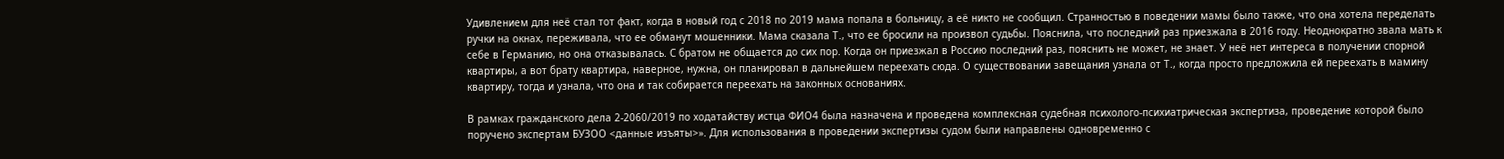Удивлением для неё стал тот факт, когда в новый год с 2018 по 2019 мама попала в больницу, а её никто не сообщил. Странностью в поведении мамы было также, что она хотела переделать ручки на окнах, переживала, что ее обманут мошенники. Мама сказала Т., что ее бросили на произвол судьбы. Пояснила, что последний раз приезжала в 2016 году. Неоднократно звала мать к себе в Германию, но она отказывалась. С братом не общается до сих пор. Когда он приезжал в Россию последний раз, пояснить не может, не знает. У неё нет интереса в получении спорной квартиры, а вот брату квартира, наверное, нужна, он планировал в дальнейшем переехать сюда. О существовании завещания узнала от Т., когда просто предложила ей переехать в мамину квартиру, тогда и узнала, что она и так собирается переехать на законных основаниях.

В рамках гражданского дела 2-2060/2019 по ходатайству истца ФИО4 была назначена и проведена комплексная судебная психолого-психиатрическая экспертиза, проведение которой было поручено экспертам БУЗОО <данные изъяты>». Для использования в проведении экспертизы судом были направлены одновременно с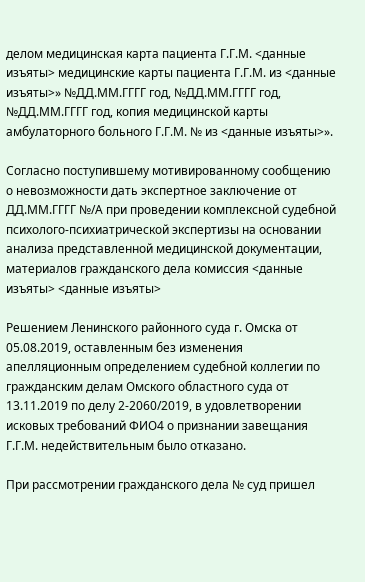делом медицинская карта пациента Г.Г.М. <данные изъяты> медицинские карты пациента Г.Г.М. из <данные изъяты>» №ДД.ММ.ГГГГ год, №ДД.ММ.ГГГГ год, №ДД.ММ.ГГГГ год, копия медицинской карты амбулаторного больного Г.Г.М. № из <данные изъяты>».

Согласно поступившему мотивированному сообщению о невозможности дать экспертное заключение от ДД.ММ.ГГГГ №/А при проведении комплексной судебной психолого-психиатрической экспертизы на основании анализа представленной медицинской документации, материалов гражданского дела комиссия <данные изъяты> <данные изъяты>

Решением Ленинского районного суда г. Омска от 05.08.2019, оставленным без изменения апелляционным определением судебной коллегии по гражданским делам Омского областного суда от 13.11.2019 по делу 2-2060/2019, в удовлетворении исковых требований ФИО4 о признании завещания Г.Г.М. недействительным было отказано.

При рассмотрении гражданского дела № суд пришел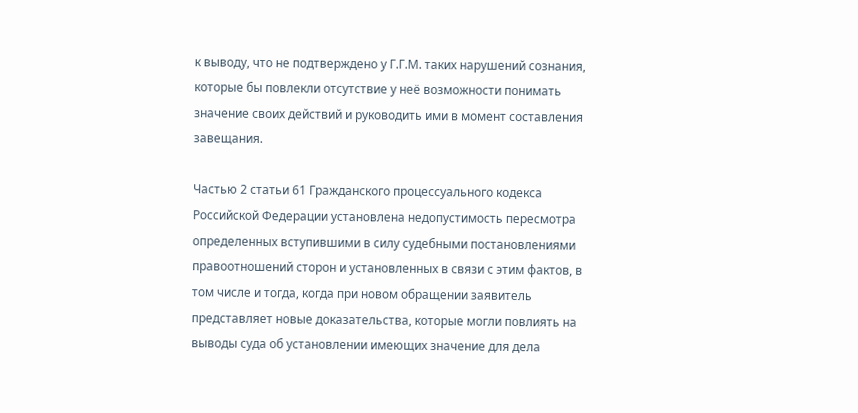к выводу, что не подтверждено у Г.Г.М. таких нарушений сознания, которые бы повлекли отсутствие у неё возможности понимать значение своих действий и руководить ими в момент составления завещания.

Частью 2 статьи 61 Гражданского процессуального кодекса Российской Федерации установлена недопустимость пересмотра определенных вступившими в силу судебными постановлениями правоотношений сторон и установленных в связи с этим фактов, в том числе и тогда, когда при новом обращении заявитель представляет новые доказательства, которые могли повлиять на выводы суда об установлении имеющих значение для дела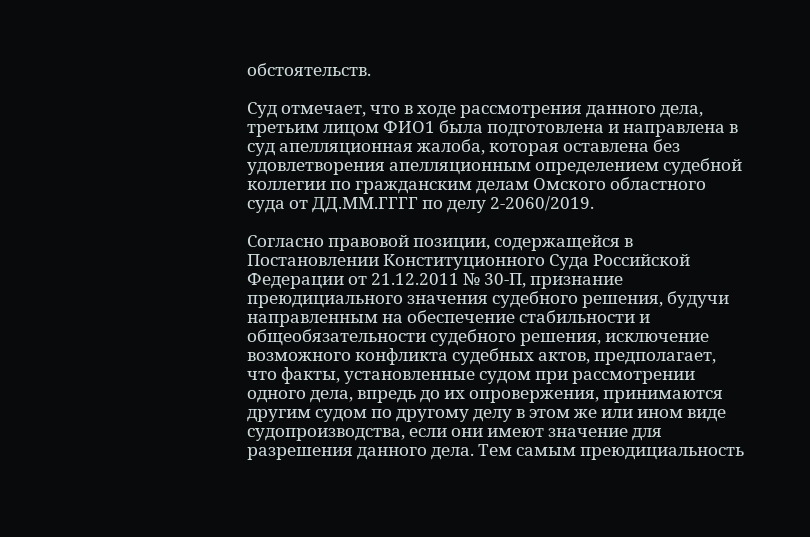обстоятельств.

Суд отмечает, что в ходе рассмотрения данного дела, третьим лицом ФИО1 была подготовлена и направлена в суд апелляционная жалоба, которая оставлена без удовлетворения апелляционным определением судебной коллегии по гражданским делам Омского областного суда от ДД.ММ.ГГГГ по делу 2-2060/2019.

Согласно правовой позиции, содержащейся в Постановлении Конституционного Суда Российской Федерации от 21.12.2011 № 30-П, признание преюдициального значения судебного решения, будучи направленным на обеспечение стабильности и общеобязательности судебного решения, исключение возможного конфликта судебных актов, предполагает, что факты, установленные судом при рассмотрении одного дела, впредь до их опровержения, принимаются другим судом по другому делу в этом же или ином виде судопроизводства, если они имеют значение для разрешения данного дела. Тем самым преюдициальность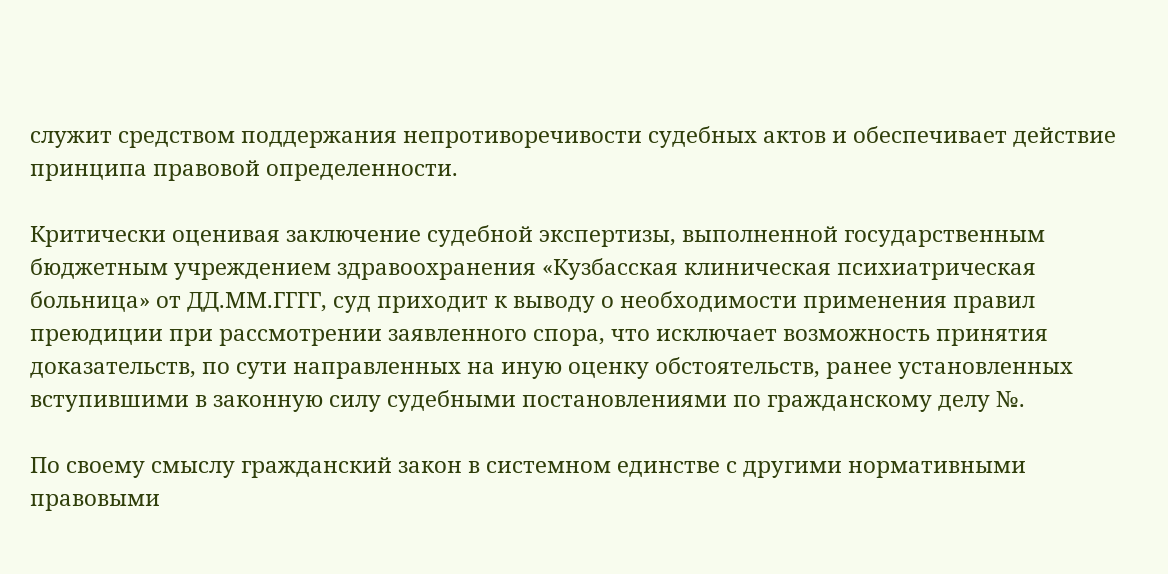служит средством поддержания непротиворечивости судебных актов и обеспечивает действие принципа правовой определенности.

Критически оценивая заключение судебной экспертизы, выполненной государственным бюджетным учреждением здравоохранения «Кузбасская клиническая психиатрическая больница» от ДД.ММ.ГГГГ, суд приходит к выводу о необходимости применения правил преюдиции при рассмотрении заявленного спора, что исключает возможность принятия доказательств, по сути направленных на иную оценку обстоятельств, ранее установленных вступившими в законную силу судебными постановлениями по гражданскому делу №.

По своему смыслу гражданский закон в системном единстве с другими нормативными правовыми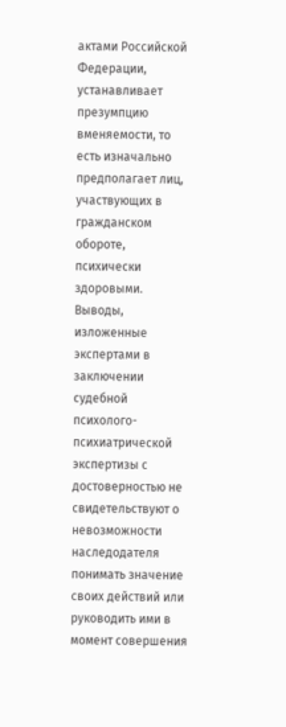актами Российской Федерации, устанавливает презумпцию вменяемости, то есть изначально предполагает лиц, участвующих в гражданском обороте, психически здоровыми. Выводы, изложенные экспертами в заключении судебной психолого-психиатрической экспертизы с достоверностью не свидетельствуют о невозможности наследодателя понимать значение своих действий или руководить ими в момент совершения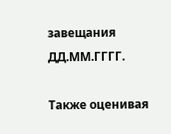завещания ДД.ММ.ГГГГ.

Также оценивая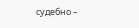судебно –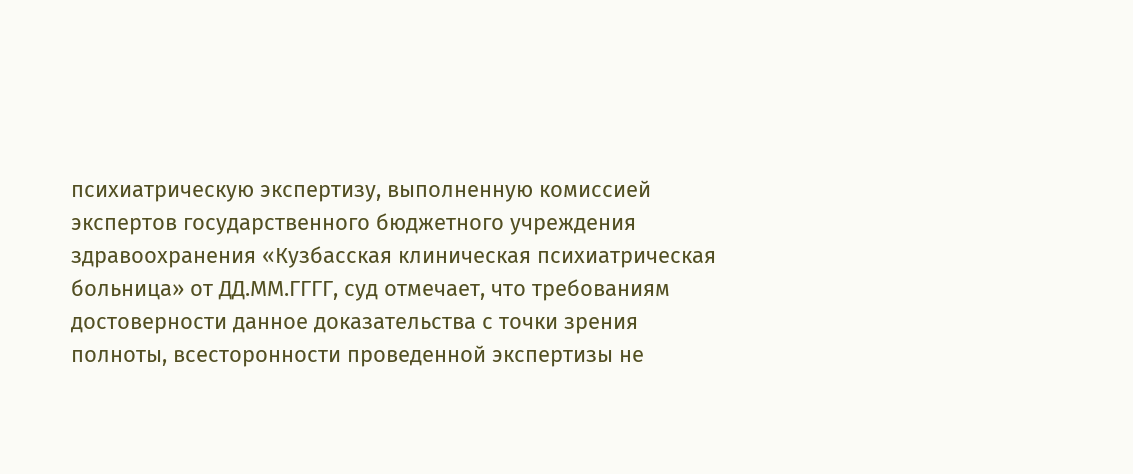психиатрическую экспертизу, выполненную комиссией экспертов государственного бюджетного учреждения здравоохранения «Кузбасская клиническая психиатрическая больница» от ДД.ММ.ГГГГ, суд отмечает, что требованиям достоверности данное доказательства с точки зрения полноты, всесторонности проведенной экспертизы не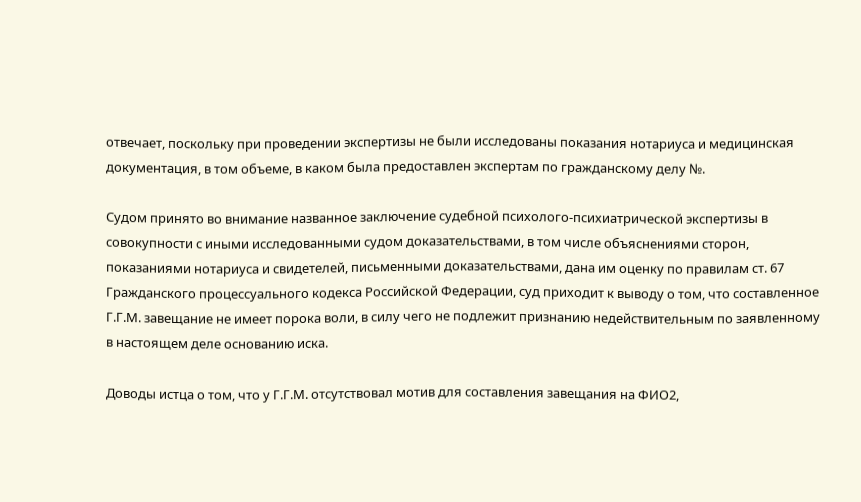отвечает, поскольку при проведении экспертизы не были исследованы показания нотариуса и медицинская документация, в том объеме, в каком была предоставлен экспертам по гражданскому делу №.

Судом принято во внимание названное заключение судебной психолого-психиатрической экспертизы в совокупности с иными исследованными судом доказательствами, в том числе объяснениями сторон, показаниями нотариуса и свидетелей, письменными доказательствами, дана им оценку по правилам ст. 67 Гражданского процессуального кодекса Российской Федерации, суд приходит к выводу о том, что составленное Г.Г.М. завещание не имеет порока воли, в силу чего не подлежит признанию недействительным по заявленному в настоящем деле основанию иска.

Доводы истца о том, что у Г.Г.М. отсутствовал мотив для составления завещания на ФИО2,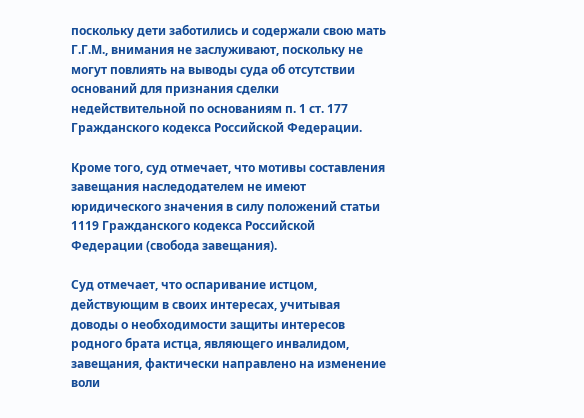поскольку дети заботились и содержали свою мать Г.Г.М., внимания не заслуживают, поскольку не могут повлиять на выводы суда об отсутствии оснований для признания сделки недействительной по основаниям п. 1 ст. 177 Гражданского кодекса Российской Федерации.

Кроме того, суд отмечает, что мотивы составления завещания наследодателем не имеют юридического значения в силу положений статьи 1119 Гражданского кодекса Российской Федерации (свобода завещания).

Суд отмечает, что оспаривание истцом, действующим в своих интересах, учитывая доводы о необходимости защиты интересов родного брата истца, являющего инвалидом, завещания, фактически направлено на изменение воли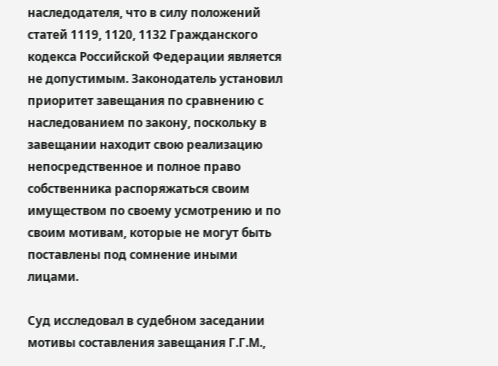наследодателя, что в силу положений статей 1119, 1120, 1132 Гражданского кодекса Российской Федерации является не допустимым. Законодатель установил приоритет завещания по сравнению с наследованием по закону, поскольку в завещании находит свою реализацию непосредственное и полное право собственника распоряжаться своим имуществом по своему усмотрению и по своим мотивам, которые не могут быть поставлены под сомнение иными лицами.

Суд исследовал в судебном заседании мотивы составления завещания Г.Г.М.,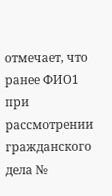отмечает, что ранее ФИО1 при рассмотрении гражданского дела №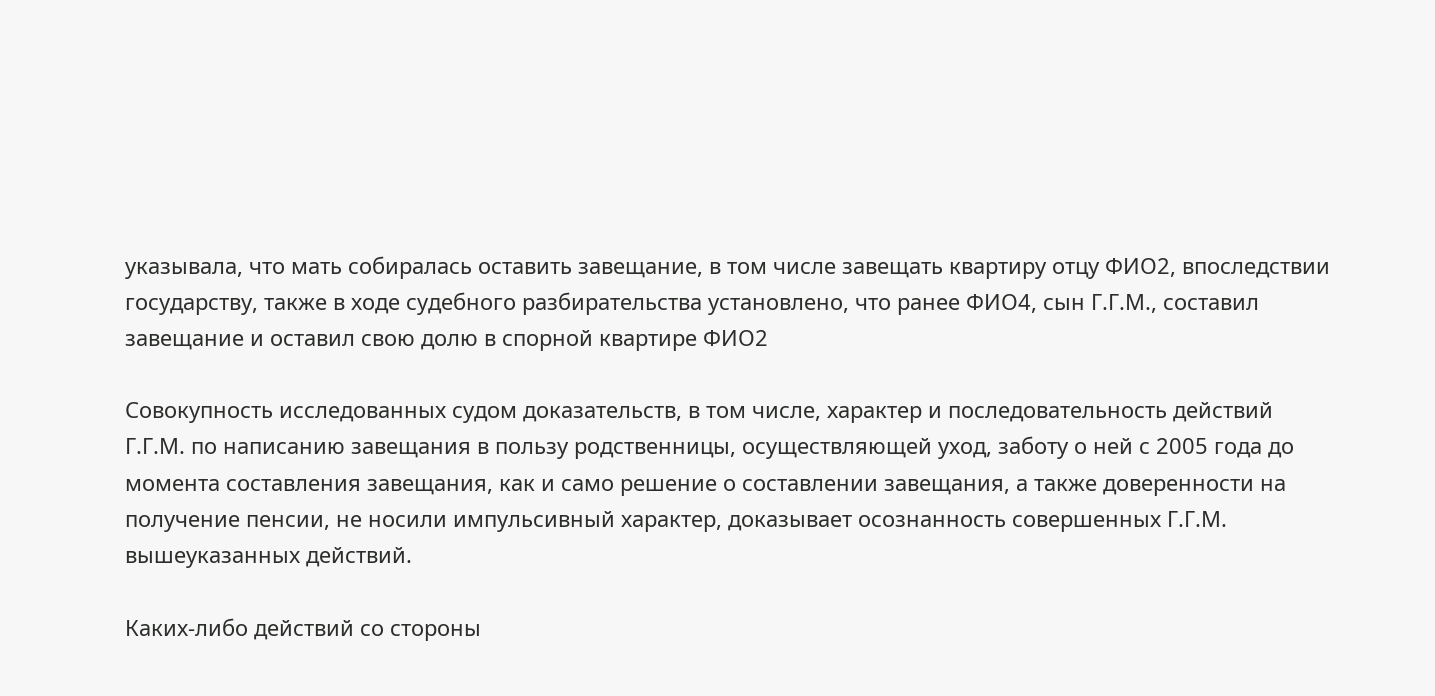указывала, что мать собиралась оставить завещание, в том числе завещать квартиру отцу ФИО2, впоследствии государству, также в ходе судебного разбирательства установлено, что ранее ФИО4, сын Г.Г.М., составил завещание и оставил свою долю в спорной квартире ФИО2

Совокупность исследованных судом доказательств, в том числе, характер и последовательность действий Г.Г.М. по написанию завещания в пользу родственницы, осуществляющей уход, заботу о ней с 2005 года до момента составления завещания, как и само решение о составлении завещания, а также доверенности на получение пенсии, не носили импульсивный характер, доказывает осознанность совершенных Г.Г.М. вышеуказанных действий.

Каких-либо действий со стороны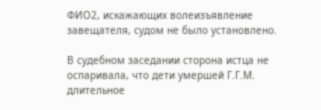ФИО2, искажающих волеизъявление завещателя, судом не было установлено.

В судебном заседании сторона истца не оспаривала, что дети умершей Г.Г.М. длительное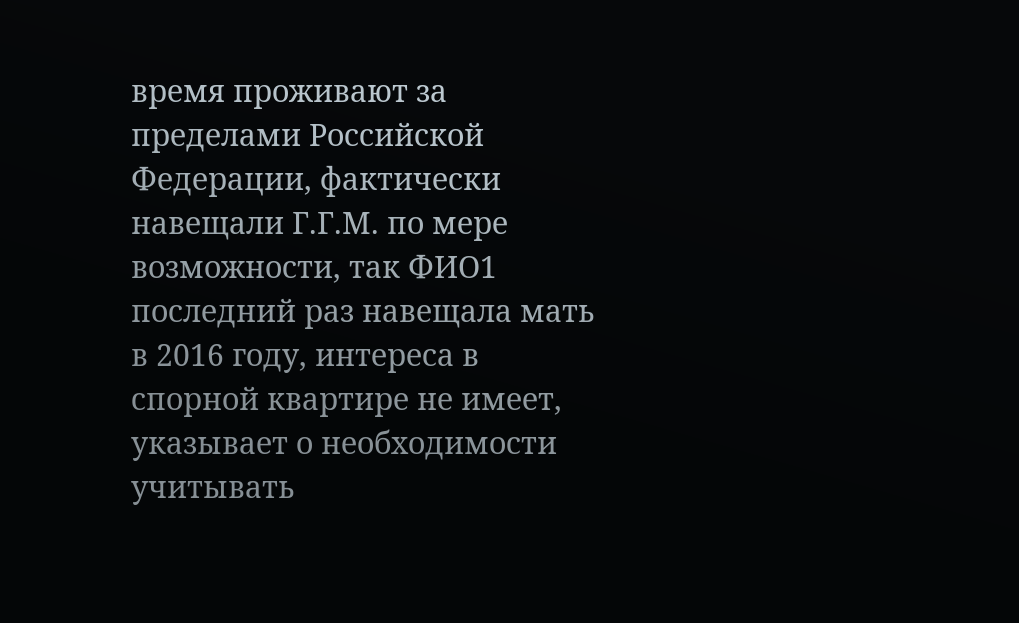время проживают за пределами Российской Федерации, фактически навещали Г.Г.М. по мере возможности, так ФИО1 последний раз навещала мать в 2016 году, интереса в спорной квартире не имеет, указывает о необходимости учитывать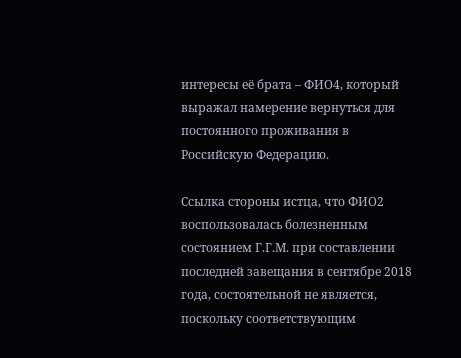интересы её брата – ФИО4, который выражал намерение вернуться для постоянного проживания в Российскую Федерацию.

Ссылка стороны истца, что ФИО2 воспользовалась болезненным состоянием Г.Г.М. при составлении последней завещания в сентябре 2018 года, состоятельной не является, поскольку соответствующим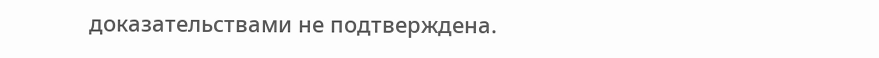доказательствами не подтверждена.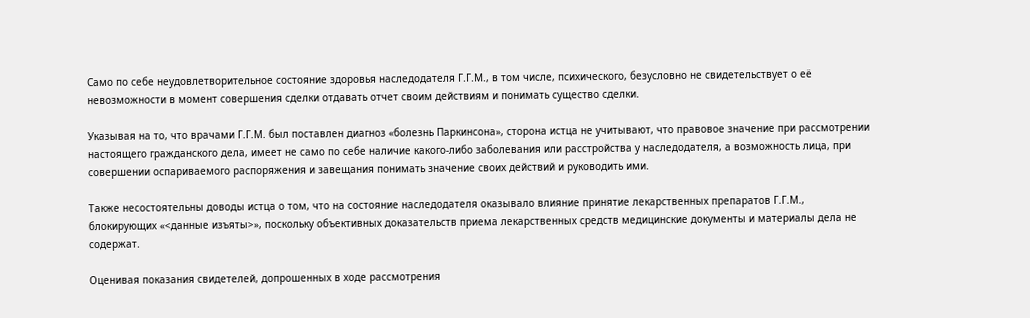Само по себе неудовлетворительное состояние здоровья наследодателя Г.Г.М., в том числе, психического, безусловно не свидетельствует о её невозможности в момент совершения сделки отдавать отчет своим действиям и понимать существо сделки.

Указывая на то, что врачами Г.Г.М. был поставлен диагноз «болезнь Паркинсона», сторона истца не учитывают, что правовое значение при рассмотрении настоящего гражданского дела, имеет не само по себе наличие какого-либо заболевания или расстройства у наследодателя, а возможность лица, при совершении оспариваемого распоряжения и завещания понимать значение своих действий и руководить ими.

Также несостоятельны доводы истца о том, что на состояние наследодателя оказывало влияние принятие лекарственных препаратов Г.Г.М., блокирующих «<данные изъяты>», поскольку объективных доказательств приема лекарственных средств медицинские документы и материалы дела не содержат.

Оценивая показания свидетелей, допрошенных в ходе рассмотрения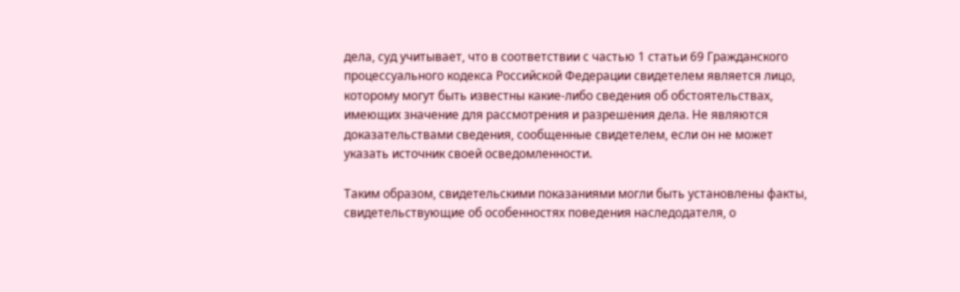дела, суд учитывает, что в соответствии с частью 1 статьи 69 Гражданского процессуального кодекса Российской Федерации свидетелем является лицо, которому могут быть известны какие-либо сведения об обстоятельствах, имеющих значение для рассмотрения и разрешения дела. Не являются доказательствами сведения, сообщенные свидетелем, если он не может указать источник своей осведомленности.

Таким образом, свидетельскими показаниями могли быть установлены факты, свидетельствующие об особенностях поведения наследодателя, о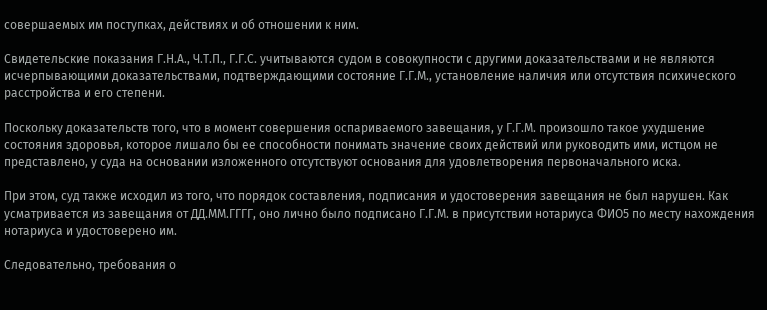совершаемых им поступках, действиях и об отношении к ним.

Свидетельские показания Г.Н.А., Ч.Т.П., Г.Г.С. учитываются судом в совокупности с другими доказательствами и не являются исчерпывающими доказательствами, подтверждающими состояние Г.Г.М., установление наличия или отсутствия психического расстройства и его степени.

Поскольку доказательств того, что в момент совершения оспариваемого завещания, у Г.Г.М. произошло такое ухудшение состояния здоровья, которое лишало бы ее способности понимать значение своих действий или руководить ими, истцом не представлено, у суда на основании изложенного отсутствуют основания для удовлетворения первоначального иска.

При этом, суд также исходил из того, что порядок составления, подписания и удостоверения завещания не был нарушен. Как усматривается из завещания от ДД.ММ.ГГГГ, оно лично было подписано Г.Г.М. в присутствии нотариуса ФИО5 по месту нахождения нотариуса и удостоверено им.

Следовательно, требования о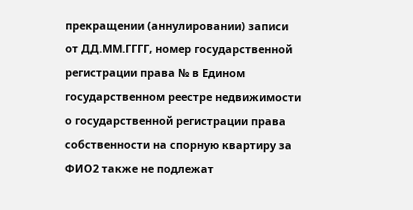прекращении (аннулировании) записи от ДД.ММ.ГГГГ, номер государственной регистрации права № в Едином государственном реестре недвижимости о государственной регистрации права собственности на спорную квартиру за ФИО2 также не подлежат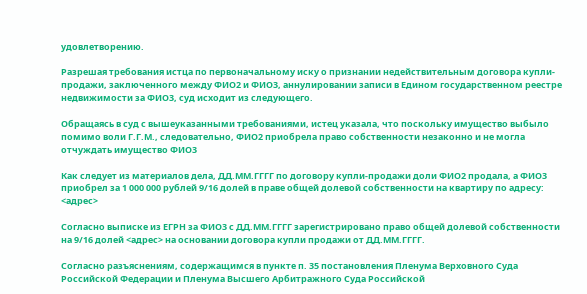удовлетворению.

Разрешая требования истца по первоначальному иску о признании недействительным договора купли-продажи, заключенного между ФИО2 и ФИО3, аннулировании записи в Едином государственном реестре недвижимости за ФИО3, суд исходит из следующего.

Обращаясь в суд с вышеуказанными требованиями, истец указала, что поскольку имущество выбыло помимо воли Г.Г.М., следовательно, ФИО2 приобрела право собственности незаконно и не могла отчуждать имущество ФИО3

Как следует из материалов дела, ДД.ММ.ГГГГ по договору купли-продажи доли ФИО2 продала, а ФИО3 приобрел за 1 000 000 рублей 9/16 долей в праве общей долевой собственности на квартиру по адресу: <адрес>

Согласно выписке из ЕГРН за ФИО3 с ДД.ММ.ГГГГ зарегистрировано право общей долевой собственности на 9/16 долей <адрес> на основании договора купли продажи от ДД.ММ.ГГГГ.

Согласно разъяснениям, содержащимся в пункте п. 35 постановления Пленума Верховного Суда Российской Федерации и Пленума Высшего Арбитражного Суда Российской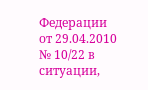Федерации от 29.04.2010 № 10/22 в ситуации,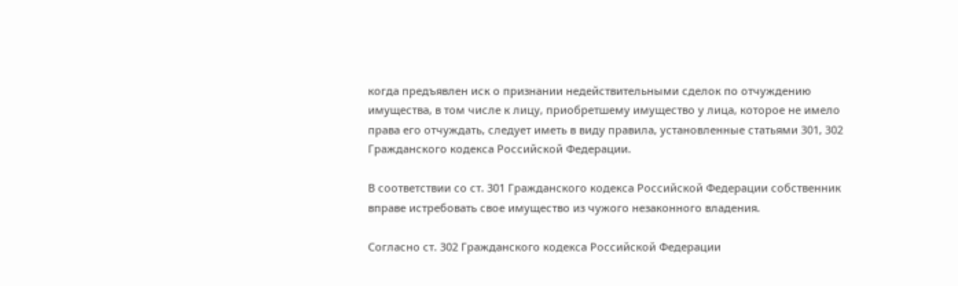когда предъявлен иск о признании недействительными сделок по отчуждению имущества, в том числе к лицу, приобретшему имущество у лица, которое не имело права его отчуждать, следует иметь в виду правила, установленные статьями 301, 302 Гражданского кодекса Российской Федерации.

В соответствии со ст. 301 Гражданского кодекса Российской Федерации собственник вправе истребовать свое имущество из чужого незаконного владения.

Согласно ст. 302 Гражданского кодекса Российской Федерации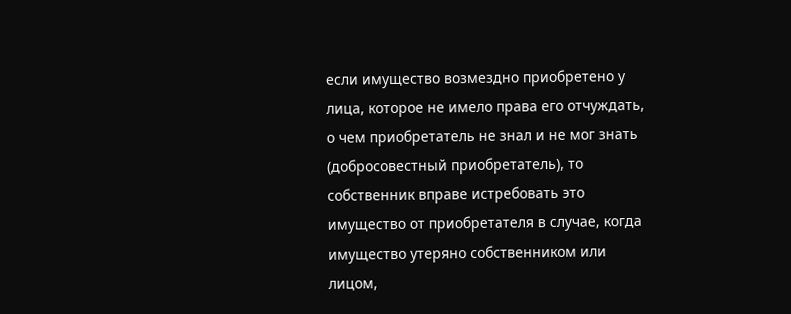если имущество возмездно приобретено у лица, которое не имело права его отчуждать, о чем приобретатель не знал и не мог знать (добросовестный приобретатель), то собственник вправе истребовать это имущество от приобретателя в случае, когда имущество утеряно собственником или лицом,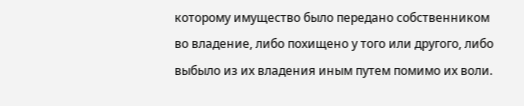которому имущество было передано собственником во владение, либо похищено у того или другого, либо выбыло из их владения иным путем помимо их воли.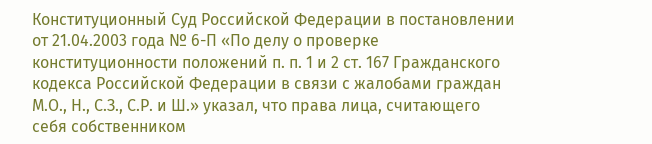Конституционный Суд Российской Федерации в постановлении от 21.04.2003 года № 6-П «По делу о проверке конституционности положений п. п. 1 и 2 ст. 167 Гражданского кодекса Российской Федерации в связи с жалобами граждан М.О., Н., С.З., С.Р. и Ш.» указал, что права лица, считающего себя собственником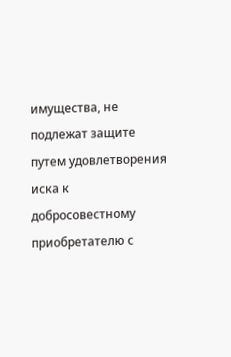имущества, не подлежат защите путем удовлетворения иска к добросовестному приобретателю с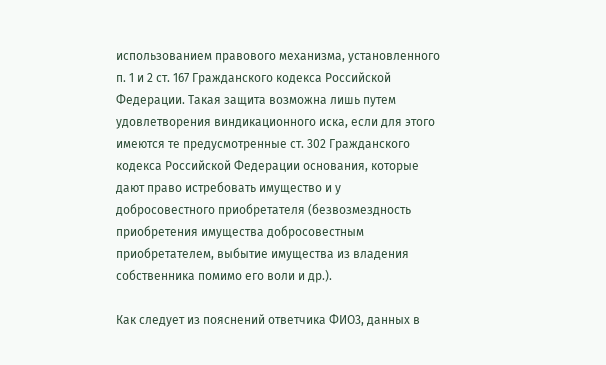использованием правового механизма, установленного п. 1 и 2 ст. 167 Гражданского кодекса Российской Федерации. Такая защита возможна лишь путем удовлетворения виндикационного иска, если для этого имеются те предусмотренные ст. 302 Гражданского кодекса Российской Федерации основания, которые дают право истребовать имущество и у добросовестного приобретателя (безвозмездность приобретения имущества добросовестным приобретателем, выбытие имущества из владения собственника помимо его воли и др.).

Как следует из пояснений ответчика ФИО3, данных в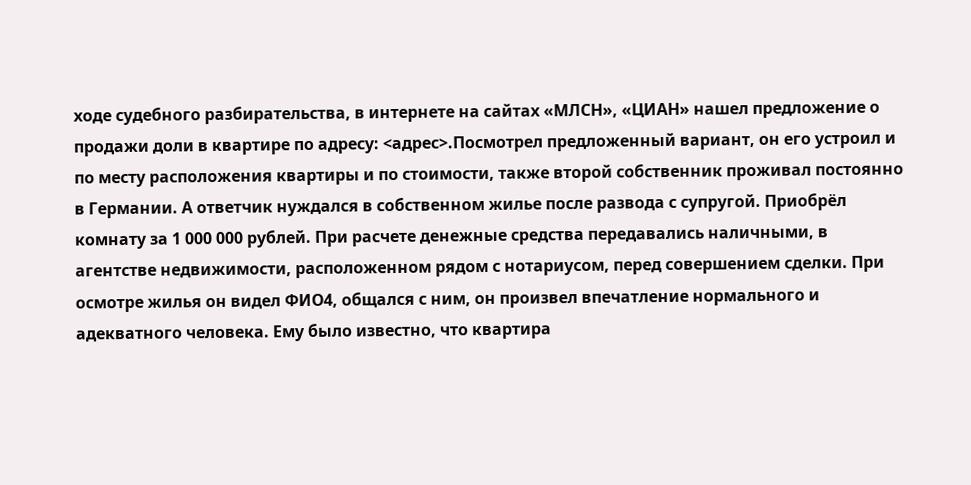ходе судебного разбирательства, в интернете на сайтах «МЛСН», «ЦИАН» нашел предложение о продажи доли в квартире по адресу: <адрес>.Посмотрел предложенный вариант, он его устроил и по месту расположения квартиры и по стоимости, также второй собственник проживал постоянно в Германии. А ответчик нуждался в собственном жилье после развода с супругой. Приобрёл комнату за 1 000 000 рублей. При расчете денежные средства передавались наличными, в агентстве недвижимости, расположенном рядом с нотариусом, перед совершением сделки. При осмотре жилья он видел ФИО4, общался с ним, он произвел впечатление нормального и адекватного человека. Ему было известно, что квартира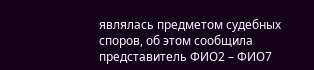являлась предметом судебных споров, об этом сообщила представитель ФИО2 – ФИО7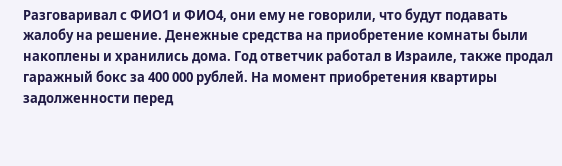Разговаривал с ФИО1 и ФИО4, они ему не говорили, что будут подавать жалобу на решение. Денежные средства на приобретение комнаты были накоплены и хранились дома. Год ответчик работал в Израиле, также продал гаражный бокс за 400 000 рублей. На момент приобретения квартиры задолженности перед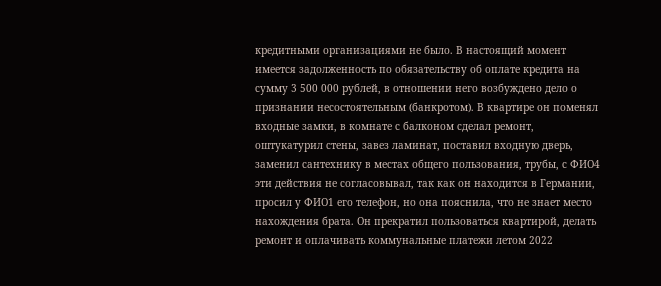кредитными организациями не было. В настоящий момент имеется задолженность по обязательству об оплате кредита на сумму 3 500 000 рублей, в отношении него возбуждено дело о признании несостоятельным (банкротом). В квартире он поменял входные замки, в комнате с балконом сделал ремонт, оштукатурил стены, завез ламинат, поставил входную дверь, заменил сантехнику в местах общего пользования, трубы, с ФИО4 эти действия не согласовывал, так как он находится в Германии, просил у ФИО1 его телефон, но она пояснила, что не знает место нахождения брата. Он прекратил пользоваться квартирой, делать ремонт и оплачивать коммунальные платежи летом 2022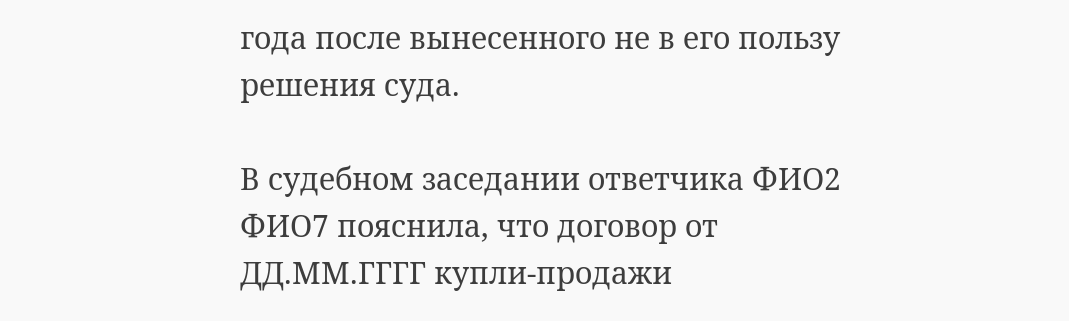года после вынесенного не в его пользу решения суда.

В судебном заседании ответчика ФИО2 ФИО7 пояснила, что договор от ДД.ММ.ГГГГ купли-продажи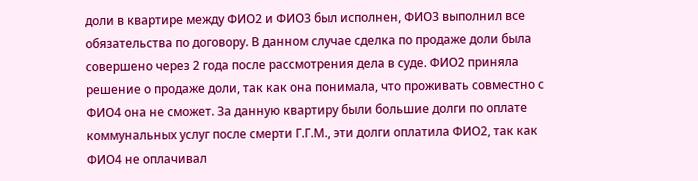доли в квартире между ФИО2 и ФИО3 был исполнен, ФИО3 выполнил все обязательства по договору. В данном случае сделка по продаже доли была совершено через 2 года после рассмотрения дела в суде. ФИО2 приняла решение о продаже доли, так как она понимала, что проживать совместно с ФИО4 она не сможет. За данную квартиру были большие долги по оплате коммунальных услуг после смерти Г.Г.М., эти долги оплатила ФИО2, так как ФИО4 не оплачивал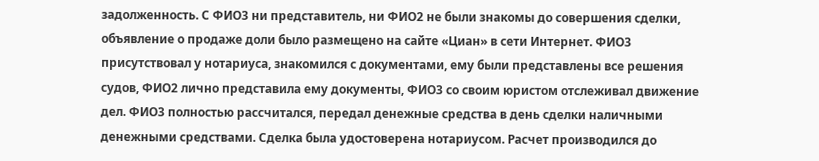задолженность. С ФИО3 ни представитель, ни ФИО2 не были знакомы до совершения сделки, объявление о продаже доли было размещено на сайте «Циан» в сети Интернет. ФИО3 присутствовал у нотариуса, знакомился с документами, ему были представлены все решения судов, ФИО2 лично представила ему документы, ФИО3 со своим юристом отслеживал движение дел. ФИО3 полностью рассчитался, передал денежные средства в день сделки наличными денежными средствами. Сделка была удостоверена нотариусом. Расчет производился до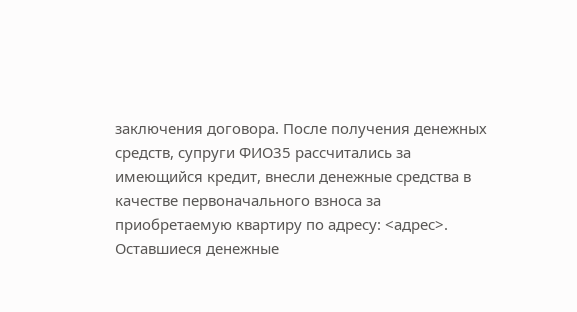заключения договора. После получения денежных средств, супруги ФИО35 рассчитались за имеющийся кредит, внесли денежные средства в качестве первоначального взноса за приобретаемую квартиру по адресу: <адрес>. Оставшиеся денежные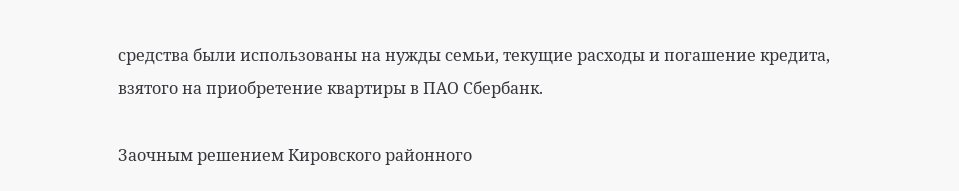средства были использованы на нужды семьи, текущие расходы и погашение кредита, взятого на приобретение квартиры в ПАО Сбербанк.

Заочным решением Кировского районного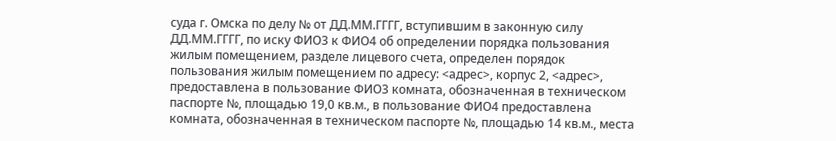суда г. Омска по делу № от ДД.ММ.ГГГГ, вступившим в законную силу ДД.ММ.ГГГГ, по иску ФИО3 к ФИО4 об определении порядка пользования жилым помещением, разделе лицевого счета, определен порядок пользования жилым помещением по адресу: <адрес>, корпус 2, <адрес>, предоставлена в пользование ФИО3 комната, обозначенная в техническом паспорте №, площадью 19,0 кв.м., в пользование ФИО4 предоставлена комната, обозначенная в техническом паспорте №, площадью 14 кв.м., места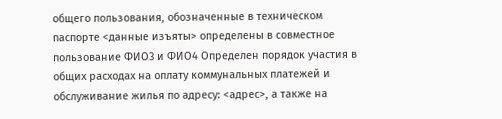общего пользования, обозначенные в техническом паспорте <данные изъяты> определены в совместное пользование ФИО3 и ФИО4 Определен порядок участия в общих расходах на оплату коммунальных платежей и обслуживание жилья по адресу: <адрес>, а также на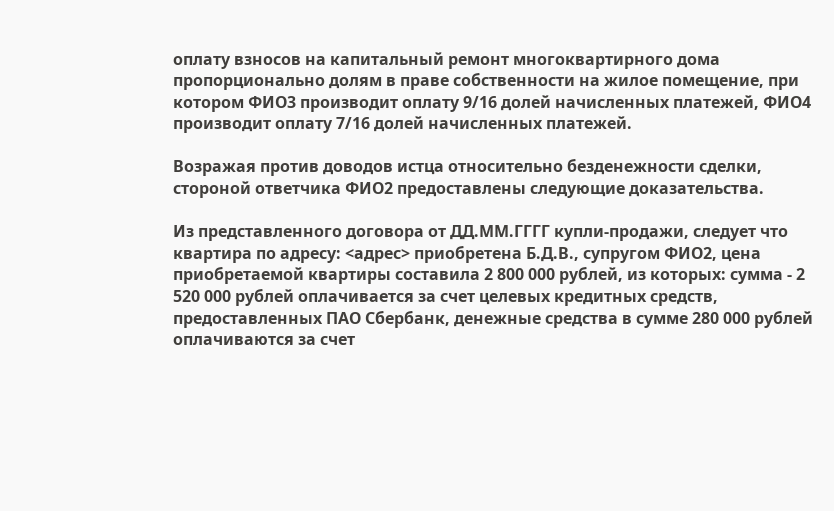оплату взносов на капитальный ремонт многоквартирного дома пропорционально долям в праве собственности на жилое помещение, при котором ФИО3 производит оплату 9/16 долей начисленных платежей, ФИО4 производит оплату 7/16 долей начисленных платежей.

Возражая против доводов истца относительно безденежности сделки, стороной ответчика ФИО2 предоставлены следующие доказательства.

Из представленного договора от ДД.ММ.ГГГГ купли-продажи, следует что квартира по адресу: <адрес> приобретена Б.Д.В., супругом ФИО2, цена приобретаемой квартиры составила 2 800 000 рублей, из которых: сумма - 2 520 000 рублей оплачивается за счет целевых кредитных средств, предоставленных ПАО Сбербанк, денежные средства в сумме 280 000 рублей оплачиваются за счет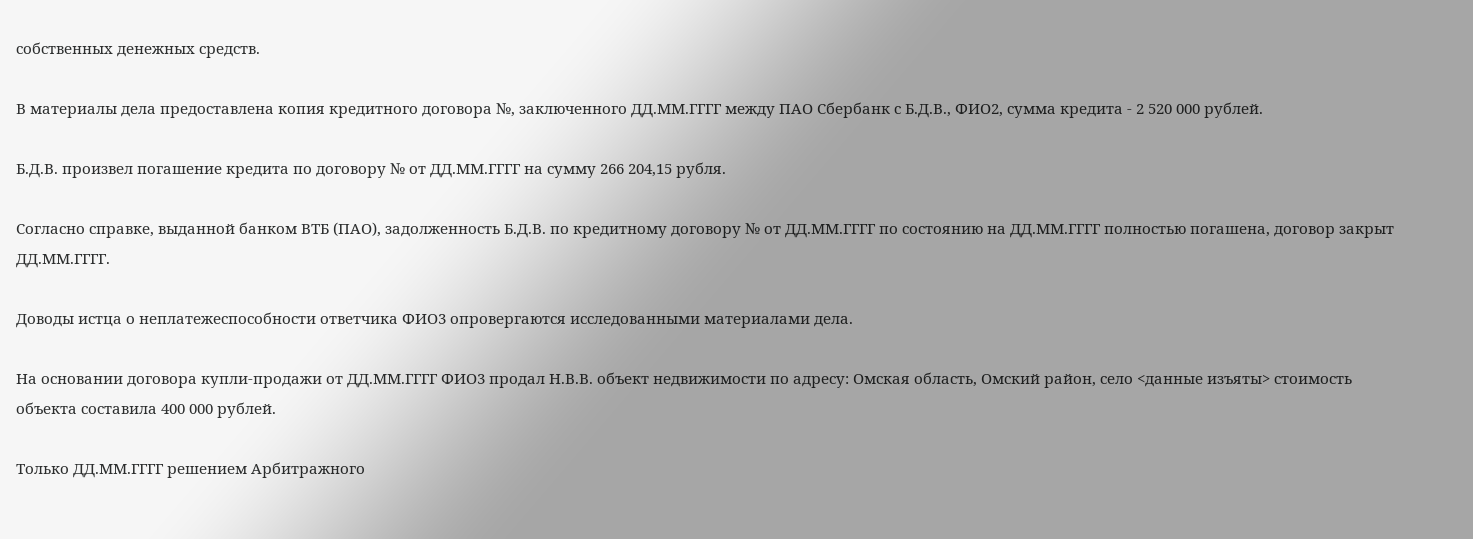собственных денежных средств.

В материалы дела предоставлена копия кредитного договора №, заключенного ДД.ММ.ГГГГ между ПАО Сбербанк с Б.Д.В., ФИО2, сумма кредита - 2 520 000 рублей.

Б.Д.В. произвел погашение кредита по договору № от ДД.ММ.ГГГГ на сумму 266 204,15 рубля.

Согласно справке, выданной банком ВТБ (ПАО), задолженность Б.Д.В. по кредитному договору № от ДД.ММ.ГГГГ по состоянию на ДД.ММ.ГГГГ полностью погашена, договор закрыт ДД.ММ.ГГГГ.

Доводы истца о неплатежеспособности ответчика ФИО3 опровергаются исследованными материалами дела.

На основании договора купли-продажи от ДД.ММ.ГГГГ ФИО3 продал Н.В.В. объект недвижимости по адресу: Омская область, Омский район, село <данные изъяты> стоимость объекта составила 400 000 рублей.

Только ДД.ММ.ГГГГ решением Арбитражного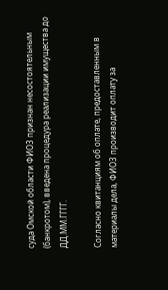суда Омской области ФИО3 признан несостоятельным (банкротом), введена процедура реализации имущества до ДД.ММ.ГГГГ.

Согласно квитанциям об оплате, предоставленным в материалы дела, ФИО3 производит оплату за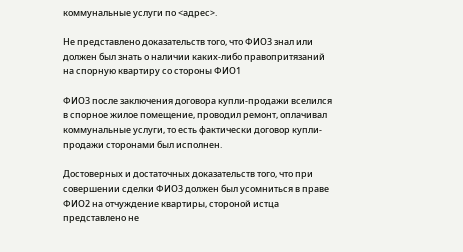коммунальные услуги по <адрес>.

Не представлено доказательств того, что ФИО3 знал или должен был знать о наличии каких-либо правопритязаний на спорную квартиру со стороны ФИО1

ФИО3 после заключения договора купли-продажи вселился в спорное жилое помещение, проводил ремонт, оплачивал коммунальные услуги, то есть фактически договор купли-продажи сторонами был исполнен.

Достоверных и достаточных доказательств того, что при совершении сделки ФИО3 должен был усомниться в праве ФИО2 на отчуждение квартиры, стороной истца представлено не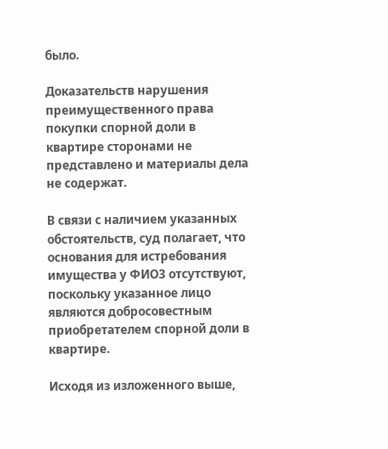было.

Доказательств нарушения преимущественного права покупки спорной доли в квартире сторонами не представлено и материалы дела не содержат.

В связи с наличием указанных обстоятельств, суд полагает, что основания для истребования имущества у ФИО3 отсутствуют, поскольку указанное лицо являются добросовестным приобретателем спорной доли в квартире.

Исходя из изложенного выше,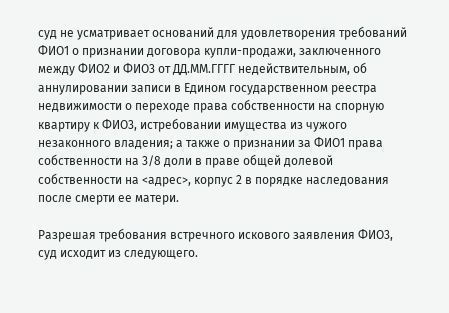суд не усматривает оснований для удовлетворения требований ФИО1 о признании договора купли-продажи, заключенного между ФИО2 и ФИО3 от ДД.ММ.ГГГГ недействительным, об аннулировании записи в Едином государственном реестра недвижимости о переходе права собственности на спорную квартиру к ФИО3, истребовании имущества из чужого незаконного владения; а также о признании за ФИО1 права собственности на 3/8 доли в праве общей долевой собственности на <адрес>, корпус 2 в порядке наследования после смерти ее матери.

Разрешая требования встречного искового заявления ФИО3, суд исходит из следующего.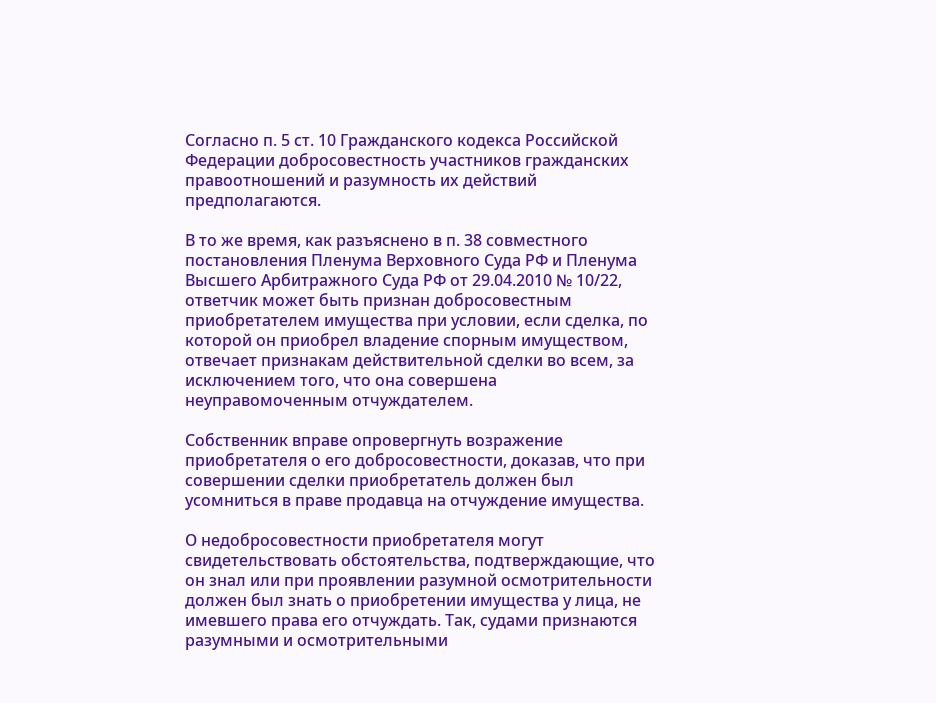Согласно п. 5 ст. 10 Гражданского кодекса Российской Федерации добросовестность участников гражданских правоотношений и разумность их действий предполагаются.

В то же время, как разъяснено в п. 38 совместного постановления Пленума Верховного Суда РФ и Пленума Высшего Арбитражного Суда РФ от 29.04.2010 № 10/22, ответчик может быть признан добросовестным приобретателем имущества при условии, если сделка, по которой он приобрел владение спорным имуществом, отвечает признакам действительной сделки во всем, за исключением того, что она совершена неуправомоченным отчуждателем.

Собственник вправе опровергнуть возражение приобретателя о его добросовестности, доказав, что при совершении сделки приобретатель должен был усомниться в праве продавца на отчуждение имущества.

О недобросовестности приобретателя могут свидетельствовать обстоятельства, подтверждающие, что он знал или при проявлении разумной осмотрительности должен был знать о приобретении имущества у лица, не имевшего права его отчуждать. Так, судами признаются разумными и осмотрительными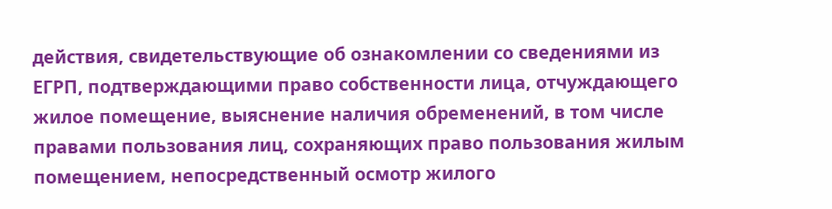действия, свидетельствующие об ознакомлении со сведениями из ЕГРП, подтверждающими право собственности лица, отчуждающего жилое помещение, выяснение наличия обременений, в том числе правами пользования лиц, сохраняющих право пользования жилым помещением, непосредственный осмотр жилого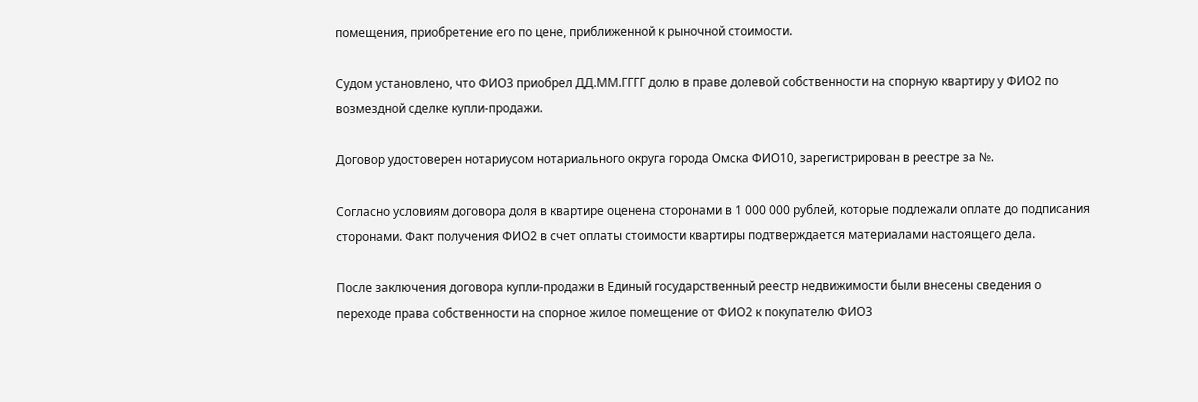помещения, приобретение его по цене, приближенной к рыночной стоимости.

Судом установлено, что ФИО3 приобрел ДД.ММ.ГГГГ долю в праве долевой собственности на спорную квартиру у ФИО2 по возмездной сделке купли-продажи.

Договор удостоверен нотариусом нотариального округа города Омска ФИО10, зарегистрирован в реестре за №.

Согласно условиям договора доля в квартире оценена сторонами в 1 000 000 рублей, которые подлежали оплате до подписания сторонами. Факт получения ФИО2 в счет оплаты стоимости квартиры подтверждается материалами настоящего дела.

После заключения договора купли-продажи в Единый государственный реестр недвижимости были внесены сведения о переходе права собственности на спорное жилое помещение от ФИО2 к покупателю ФИО3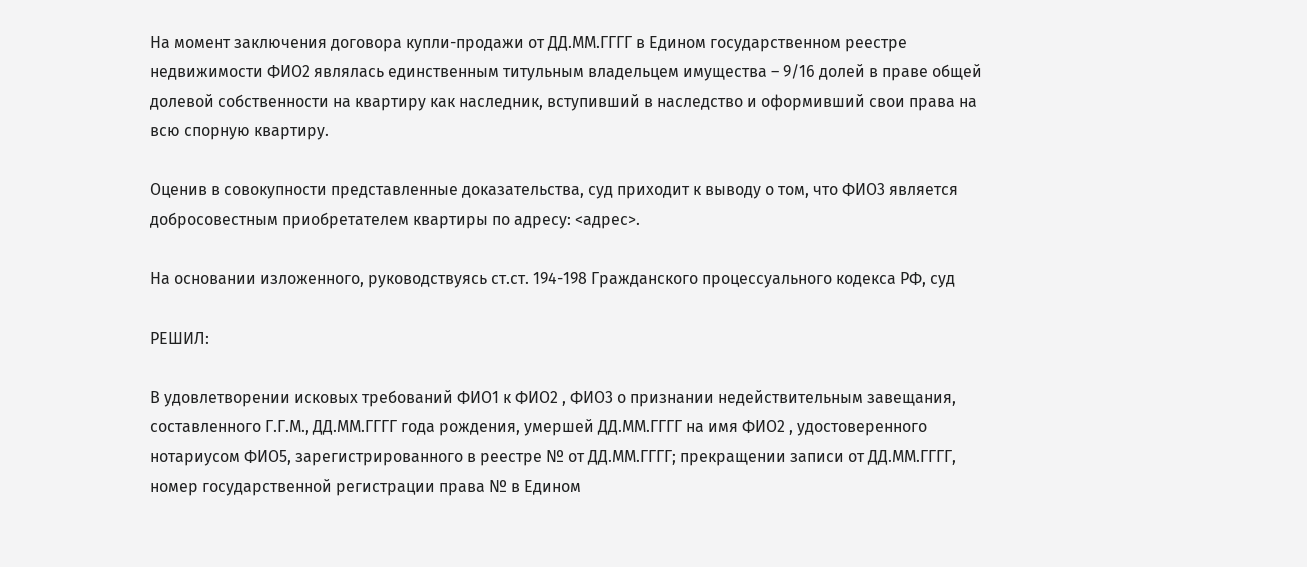На момент заключения договора купли-продажи от ДД.ММ.ГГГГ в Едином государственном реестре недвижимости ФИО2 являлась единственным титульным владельцем имущества – 9/16 долей в праве общей долевой собственности на квартиру как наследник, вступивший в наследство и оформивший свои права на всю спорную квартиру.

Оценив в совокупности представленные доказательства, суд приходит к выводу о том, что ФИО3 является добросовестным приобретателем квартиры по адресу: <адрес>.

На основании изложенного, руководствуясь ст.ст. 194-198 Гражданского процессуального кодекса РФ, суд

РЕШИЛ:

В удовлетворении исковых требований ФИО1 к ФИО2 , ФИО3 о признании недействительным завещания, составленного Г.Г.М., ДД.ММ.ГГГГ года рождения, умершей ДД.ММ.ГГГГ на имя ФИО2 , удостоверенного нотариусом ФИО5, зарегистрированного в реестре № от ДД.ММ.ГГГГ; прекращении записи от ДД.ММ.ГГГГ, номер государственной регистрации права № в Едином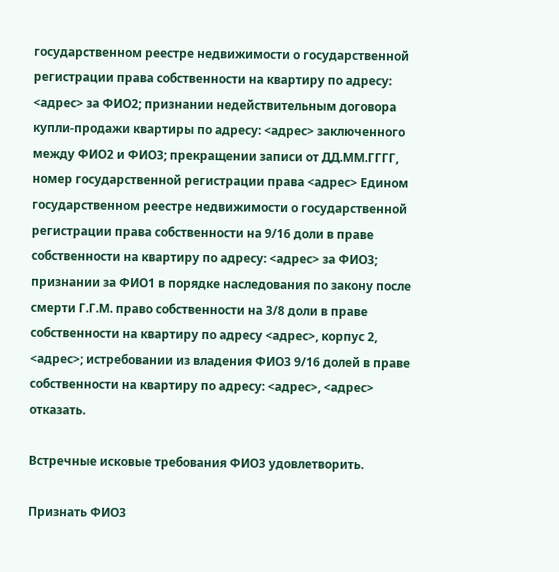государственном реестре недвижимости о государственной регистрации права собственности на квартиру по адресу: <адрес> за ФИО2; признании недействительным договора купли-продажи квартиры по адресу: <адрес> заключенного между ФИО2 и ФИО3; прекращении записи от ДД.ММ.ГГГГ, номер государственной регистрации права <адрес> Едином государственном реестре недвижимости о государственной регистрации права собственности на 9/16 доли в праве собственности на квартиру по адресу: <адрес> за ФИО3; признании за ФИО1 в порядке наследования по закону после смерти Г.Г.М. право собственности на 3/8 доли в праве собственности на квартиру по адресу <адрес>, корпус 2, <адрес>; истребовании из владения ФИО3 9/16 долей в праве собственности на квартиру по адресу: <адрес>, <адрес> отказать.

Встречные исковые требования ФИО3 удовлетворить.

Признать ФИО3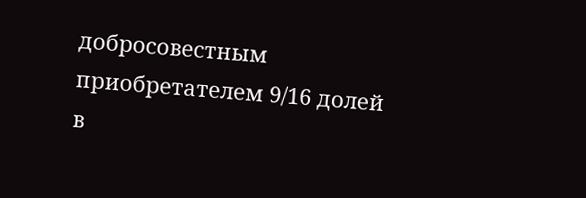добросовестным приобретателем 9/16 долей в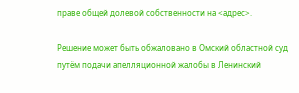праве общей долевой собственности на <адрес>.

Решение может быть обжаловано в Омский областной суд путём подачи апелляционной жалобы в Ленинский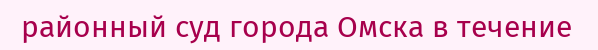районный суд города Омска в течение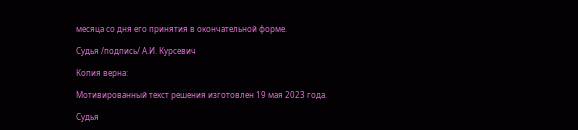месяца со дня его принятия в окончательной форме.

Судья /подпись/ А.И. Курсевич

Копия верна:

Мотивированный текст решения изготовлен 19 мая 2023 года.

Судья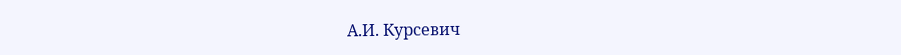А.И. Курсевич